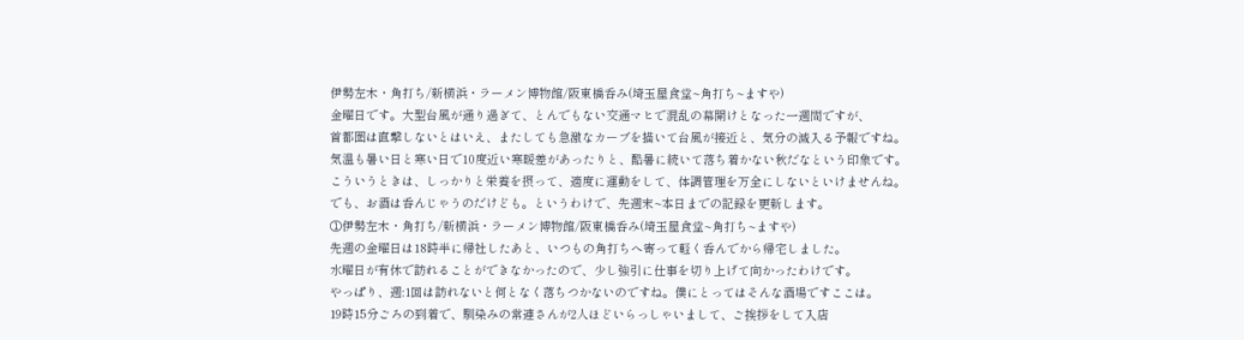伊勢左木・角打ち/新横浜・ラーメン博物館/阪東橋呑み(埼玉屋食堂~角打ち~ますや)
金曜日です。大型台風が通り過ぎて、とんでもない交通マヒで混乱の幕開けとなった一週間ですが、
首都圏は直撃しないとはいえ、またしても急激なカーブを描いて台風が接近と、気分の滅入る予報ですね。
気温も暑い日と寒い日で10度近い寒暖差があったりと、酷暑に続いて落ち着かない秋だなという印象です。
こういうときは、しっかりと栄養を摂って、適度に運動をして、体調管理を万全にしないといけませんね。
でも、お酒は呑んじゃうのだけども。というわけで、先週末~本日までの記録を更新します。
①伊勢左木・角打ち/新横浜・ラーメン博物館/阪東橋呑み(埼玉屋食堂~角打ち~ますや)
先週の金曜日は18時半に帰社したあと、いつもの角打ちへ寄って軽く呑んでから帰宅しました。
水曜日が有休で訪れることができなかったので、少し強引に仕事を切り上げて向かったわけです。
やっぱり、週:1回は訪れないと何となく落ちつかないのですね。僕にとってはそんな酒場ですここは。
19時15分ごろの到着で、馴染みの常連さんが2人ほどいらっしゃいまして、ご挨拶をして入店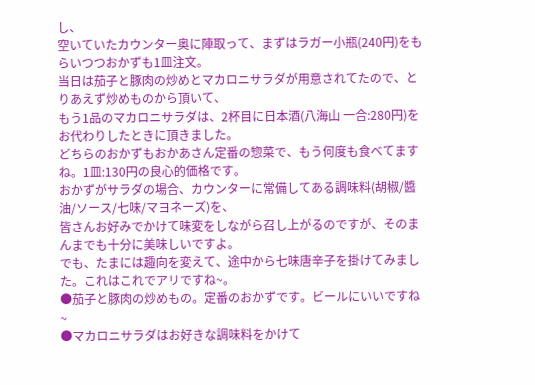し、
空いていたカウンター奥に陣取って、まずはラガー小瓶(240円)をもらいつつおかずも1皿注文。
当日は茄子と豚肉の炒めとマカロニサラダが用意されてたので、とりあえず炒めものから頂いて、
もう1品のマカロニサラダは、2杯目に日本酒(八海山 一合:280円)をお代わりしたときに頂きました。
どちらのおかずもおかあさん定番の惣菜で、もう何度も食べてますね。1皿:130円の良心的価格です。
おかずがサラダの場合、カウンターに常備してある調味料(胡椒/醬油/ソース/七味/マヨネーズ)を、
皆さんお好みでかけて味変をしながら召し上がるのですが、そのまんまでも十分に美味しいですよ。
でも、たまには趣向を変えて、途中から七味唐辛子を掛けてみました。これはこれでアリですね~。
●茄子と豚肉の炒めもの。定番のおかずです。ビールにいいですね~
●マカロニサラダはお好きな調味料をかけて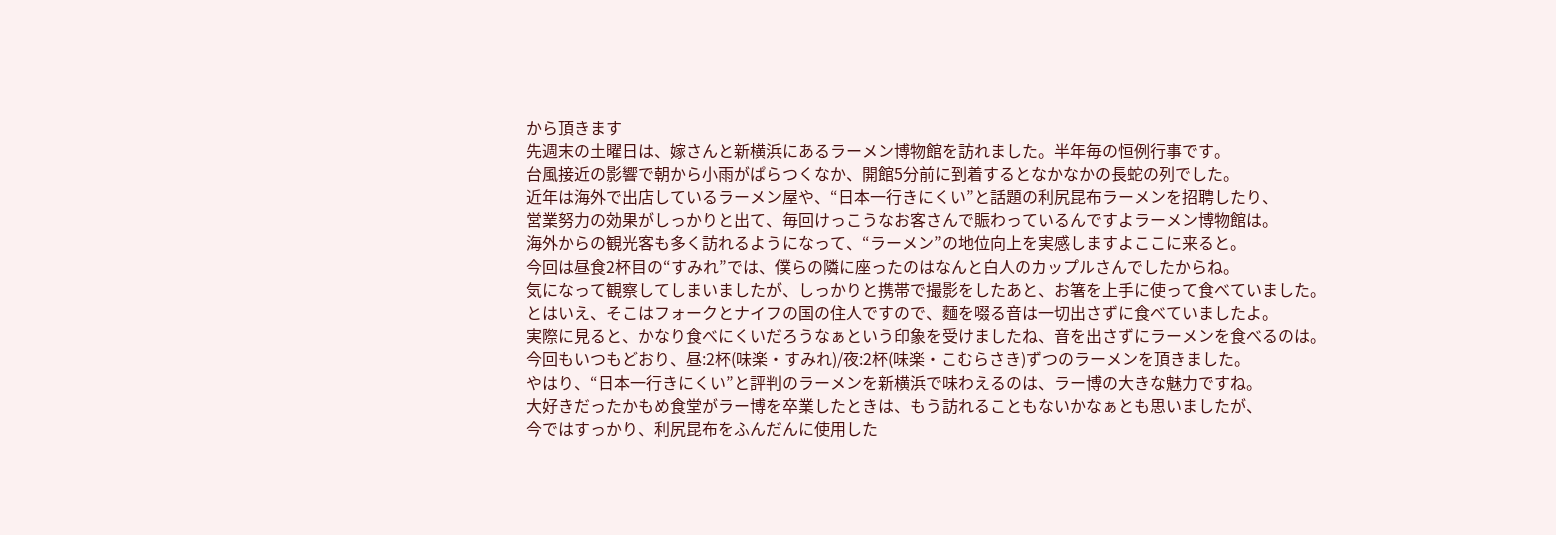から頂きます
先週末の土曜日は、嫁さんと新横浜にあるラーメン博物館を訪れました。半年毎の恒例行事です。
台風接近の影響で朝から小雨がぱらつくなか、開館5分前に到着するとなかなかの長蛇の列でした。
近年は海外で出店しているラーメン屋や、“日本一行きにくい”と話題の利尻昆布ラーメンを招聘したり、
営業努力の効果がしっかりと出て、毎回けっこうなお客さんで賑わっているんですよラーメン博物館は。
海外からの観光客も多く訪れるようになって、“ラーメン”の地位向上を実感しますよここに来ると。
今回は昼食2杯目の“すみれ”では、僕らの隣に座ったのはなんと白人のカップルさんでしたからね。
気になって観察してしまいましたが、しっかりと携帯で撮影をしたあと、お箸を上手に使って食べていました。
とはいえ、そこはフォークとナイフの国の住人ですので、麵を啜る音は一切出さずに食べていましたよ。
実際に見ると、かなり食べにくいだろうなぁという印象を受けましたね、音を出さずにラーメンを食べるのは。
今回もいつもどおり、昼:2杯(味楽・すみれ)/夜:2杯(味楽・こむらさき)ずつのラーメンを頂きました。
やはり、“日本一行きにくい”と評判のラーメンを新横浜で味わえるのは、ラー博の大きな魅力ですね。
大好きだったかもめ食堂がラー博を卒業したときは、もう訪れることもないかなぁとも思いましたが、
今ではすっかり、利尻昆布をふんだんに使用した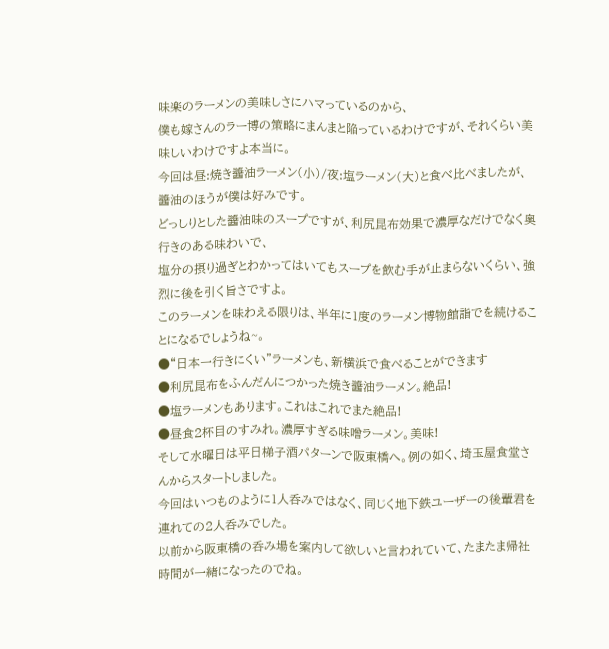味楽のラーメンの美味しさにハマっているのから、
僕も嫁さんのラー博の策略にまんまと陥っているわけですが、それくらい美味しいわけですよ本当に。
今回は昼:焼き醬油ラーメン(小)/夜:塩ラーメン(大)と食べ比べましたが、醬油のほうが僕は好みです。
どっしりとした醬油味のスープですが、利尻昆布効果で濃厚なだけでなく奥行きのある味わいで、
塩分の摂り過ぎとわかってはいてもスープを飲む手が止まらないくらい、強烈に後を引く旨さですよ。
このラーメンを味わえる限りは、半年に1度のラーメン博物館詣でを続けることになるでしょうね~。
●“日本一行きにくい”ラーメンも、新横浜で食べることができます
●利尻昆布をふんだんにつかった焼き醬油ラーメン。絶品!
●塩ラーメンもあります。これはこれでまた絶品!
●昼食2杯目のすみれ。濃厚すぎる味噌ラーメン。美味!
そして水曜日は平日梯子酒パターンで阪東橋へ。例の如く、埼玉屋食堂さんからスタートしました。
今回はいつものように1人呑みではなく、同じく地下鉄ユーザーの後輩君を連れての2人呑みでした。
以前から阪東橋の呑み場を案内して欲しいと言われていて、たまたま帰社時間が一緒になったのでね。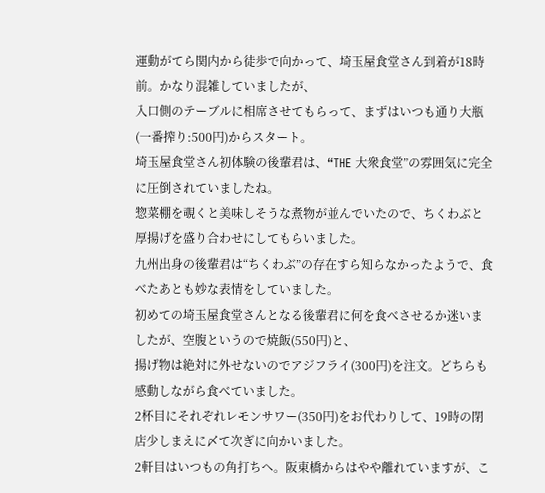運動がてら関内から徒歩で向かって、埼玉屋食堂さん到着が18時前。かなり混雑していましたが、
入口側のテーブルに相席させてもらって、まずはいつも通り大瓶(一番搾り:500円)からスタート。
埼玉屋食堂さん初体験の後輩君は、“THE 大衆食堂”の雰囲気に完全に圧倒されていましたね。
惣菜棚を覗くと美味しそうな煮物が並んでいたので、ちくわぶと厚揚げを盛り合わせにしてもらいました。
九州出身の後輩君は“ちくわぶ”の存在すら知らなかったようで、食べたあとも妙な表情をしていました。
初めての埼玉屋食堂さんとなる後輩君に何を食べさせるか迷いましたが、空腹というので焼飯(550円)と、
揚げ物は絶対に外せないのでアジフライ(300円)を注文。どちらも感動しながら食べていました。
2杯目にそれぞれレモンサワー(350円)をお代わりして、19時の閉店少しまえに〆て次ぎに向かいました。
2軒目はいつもの角打ちへ。阪東橋からはやや離れていますが、こ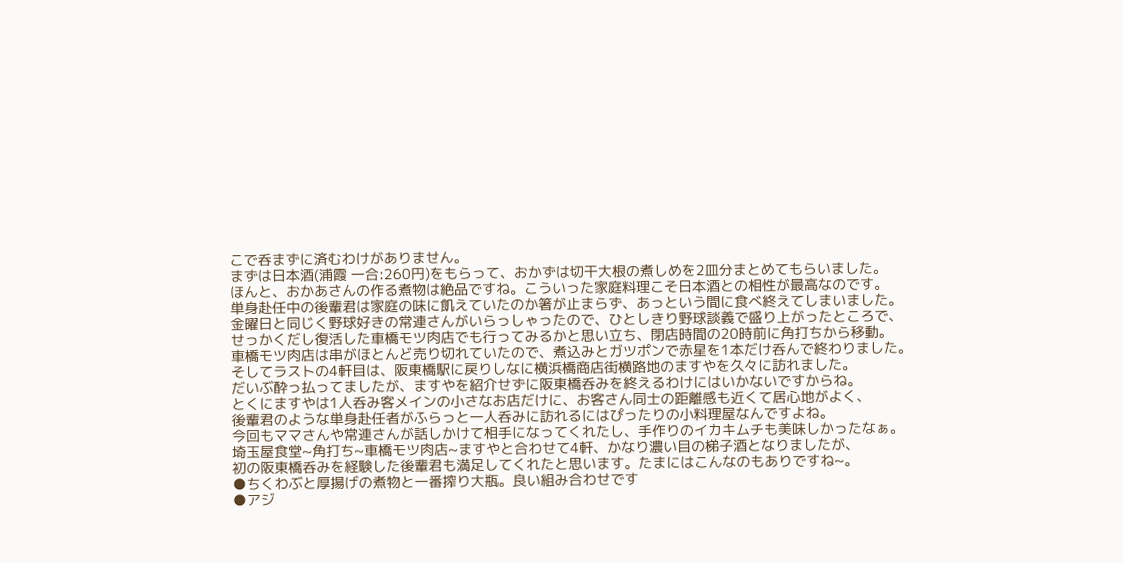こで呑まずに済むわけがありません。
まずは日本酒(浦霞 一合:260円)をもらって、おかずは切干大根の煮しめを2皿分まとめてもらいました。
ほんと、おかあさんの作る煮物は絶品ですね。こういった家庭料理こそ日本酒との相性が最高なのです。
単身赴任中の後輩君は家庭の味に飢えていたのか箸が止まらず、あっという間に食べ終えてしまいました。
金曜日と同じく野球好きの常連さんがいらっしゃったので、ひとしきり野球談義で盛り上がったところで、
せっかくだし復活した車橋モツ肉店でも行ってみるかと思い立ち、閉店時間の20時前に角打ちから移動。
車橋モツ肉店は串がほとんど売り切れていたので、煮込みとガツポンで赤星を1本だけ呑んで終わりました。
そしてラストの4軒目は、阪東橋駅に戻りしなに横浜橋商店街横路地のますやを久々に訪れました。
だいぶ酔っ払ってましたが、ますやを紹介せずに阪東橋呑みを終えるわけにはいかないですからね。
とくにますやは1人呑み客メインの小さなお店だけに、お客さん同士の距離感も近くて居心地がよく、
後輩君のような単身赴任者がふらっと一人呑みに訪れるにはぴったりの小料理屋なんですよね。
今回もママさんや常連さんが話しかけて相手になってくれたし、手作りのイカキムチも美味しかったなぁ。
埼玉屋食堂~角打ち~車橋モツ肉店~ますやと合わせて4軒、かなり濃い目の梯子酒となりましたが、
初の阪東橋呑みを経験した後輩君も満足してくれたと思います。たまにはこんなのもありですね~。
●ちくわぶと厚揚げの煮物と一番搾り大瓶。良い組み合わせです
●アジ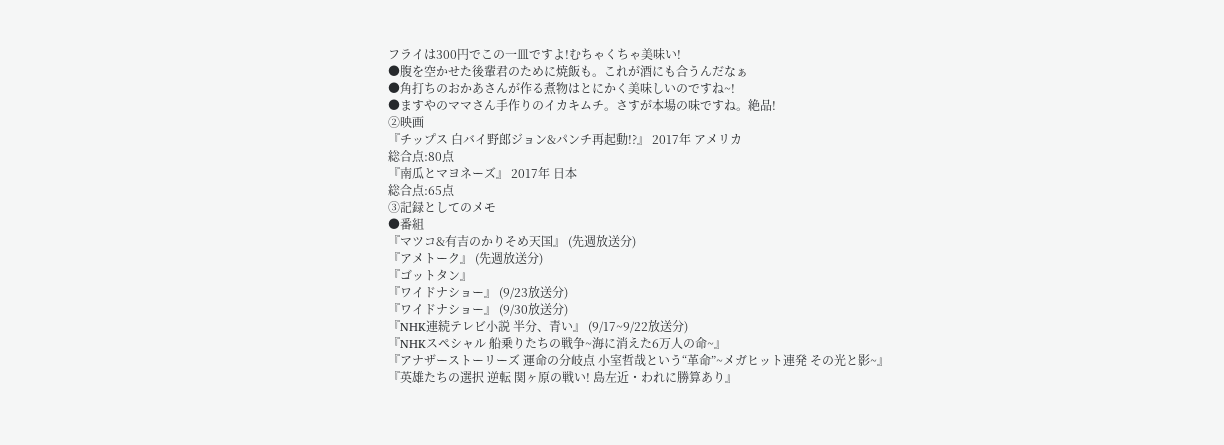フライは300円でこの一皿ですよ!むちゃくちゃ美味い!
●腹を空かせた後輩君のために焼飯も。これが酒にも合うんだなぁ
●角打ちのおかあさんが作る煮物はとにかく美味しいのですね~!
●ますやのママさん手作りのイカキムチ。さすが本場の味ですね。絶品!
②映画
『チップス 白バイ野郎ジョン&パンチ再起動!?』 2017年 アメリカ
総合点:80点
『南瓜とマヨネーズ』 2017年 日本
総合点:65点
③記録としてのメモ
●番組
『マツコ&有吉のかりそめ天国』 (先週放送分)
『アメトーク』 (先週放送分)
『ゴットタン』
『ワイドナショー』 (9/23放送分)
『ワイドナショー』 (9/30放送分)
『NHK連続テレビ小説 半分、青い』 (9/17~9/22放送分)
『NHKスペシャル 船乗りたちの戦争~海に消えた6万人の命~』
『アナザーストーリーズ 運命の分岐点 小室哲哉という“革命”~メガヒット連発 その光と影~』
『英雄たちの選択 逆転 関ヶ原の戦い! 島左近・われに勝算あり』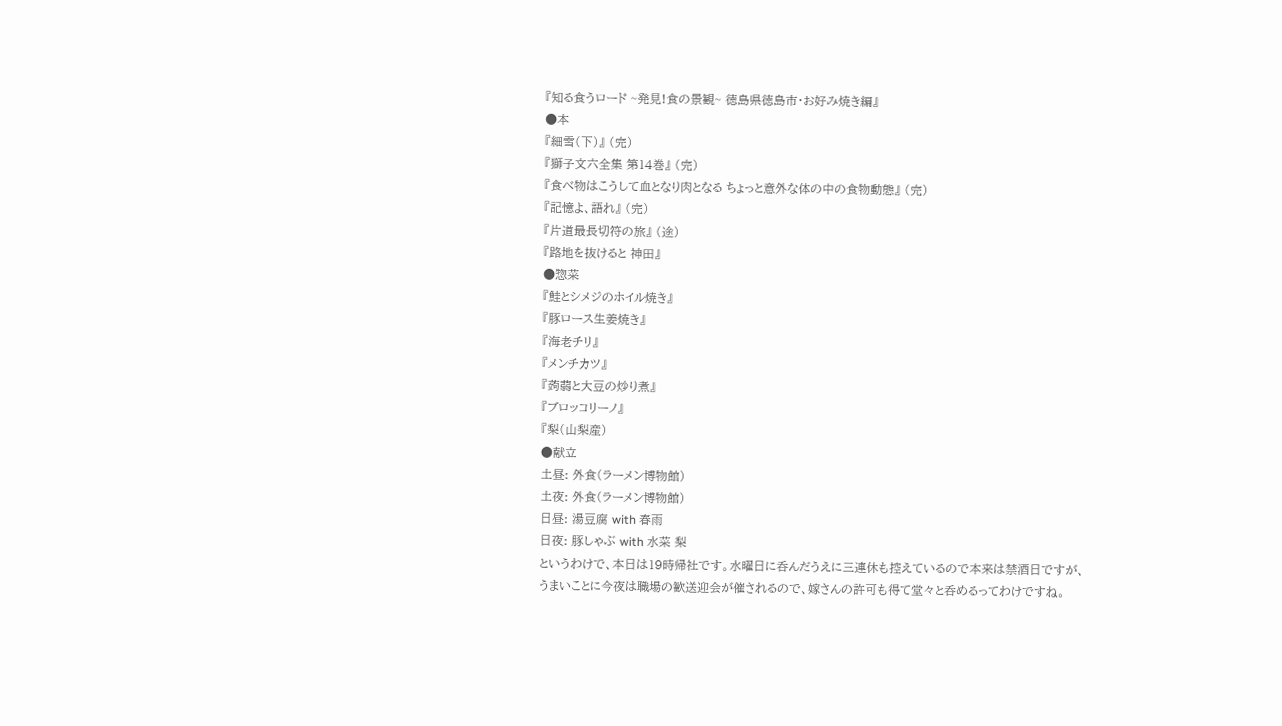『知る食うロード ~発見!食の景観~ 徳島県徳島市・お好み焼き編』
●本
『細雪(下)』 (完)
『獅子文六全集 第14巻』 (完)
『食べ物はこうして血となり肉となる ちょっと意外な体の中の食物動態』 (完)
『記憶よ、語れ』 (完)
『片道最長切符の旅』 (途)
『路地を抜けると 神田』
●惣菜
『鮭とシメジのホイル焼き』
『豚ロース生姜焼き』
『海老チリ』
『メンチカツ』
『蒟蒻と大豆の炒り煮』
『ブロッコリーノ』
『梨(山梨産)
●献立
土昼: 外食(ラーメン博物館)
土夜: 外食(ラーメン博物館)
日昼: 湯豆腐 with 春雨
日夜: 豚しゃぶ with 水菜 梨
というわけで、本日は19時帰社です。水曜日に呑んだうえに三連休も控えているので本来は禁酒日ですが、
うまいことに今夜は職場の歓送迎会が催されるので、嫁さんの許可も得て堂々と呑めるってわけですね。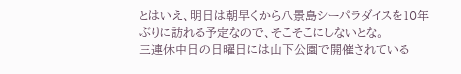とはいえ、明日は朝早くから八景島シーパラダイスを10年ぶりに訪れる予定なので、そこそこにしないとな。
三連休中日の日曜日には山下公園で開催されている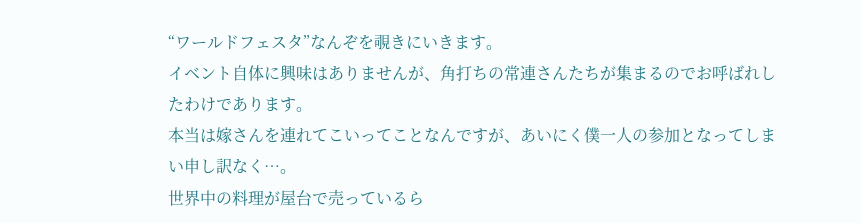“ワールドフェスタ”なんぞを覗きにいきます。
イベント自体に興味はありませんが、角打ちの常連さんたちが集まるのでお呼ばれしたわけであります。
本当は嫁さんを連れてこいってことなんですが、あいにく僕一人の参加となってしまい申し訳なく…。
世界中の料理が屋台で売っているら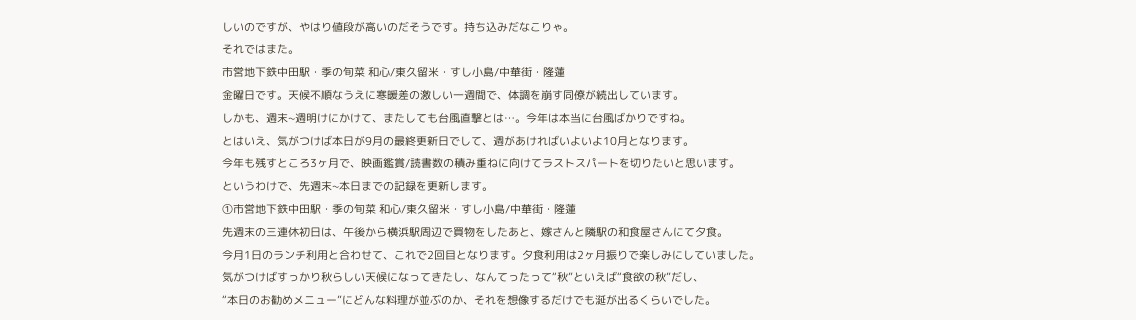しいのですが、やはり値段が高いのだそうです。持ち込みだなこりゃ。
それではまた。
市営地下鉄中田駅・季の旬菜 和心/東久留米・すし小島/中華街・隆蓮
金曜日です。天候不順なうえに寒暖差の激しい一週間で、体調を崩す同僚が続出しています。
しかも、週末~週明けにかけて、またしても台風直撃とは…。今年は本当に台風ばかりですね。
とはいえ、気がつけば本日が9月の最終更新日でして、週があければいよいよ10月となります。
今年も残すところ3ヶ月で、映画鑑賞/読書数の積み重ねに向けてラストスパートを切りたいと思います。
というわけで、先週末~本日までの記録を更新します。
①市営地下鉄中田駅・季の旬菜 和心/東久留米・すし小島/中華街・隆蓮
先週末の三連休初日は、午後から横浜駅周辺で買物をしたあと、嫁さんと隣駅の和食屋さんにて夕食。
今月1日のランチ利用と合わせて、これで2回目となります。夕食利用は2ヶ月振りで楽しみにしていました。
気がつけばすっかり秋らしい天候になってきたし、なんてったって“秋”といえば“食欲の秋”だし、
“本日のお勧めメニュー”にどんな料理が並ぶのか、それを想像するだけでも涎が出るくらいでした。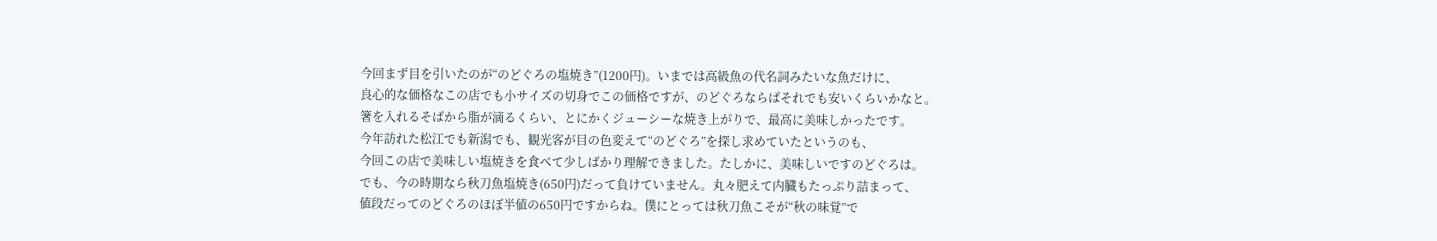今回まず目を引いたのが“のどぐろの塩焼き”(1200円)。いまでは高級魚の代名詞みたいな魚だけに、
良心的な価格なこの店でも小サイズの切身でこの価格ですが、のどぐろならばそれでも安いくらいかなと。
箸を入れるそばから脂が滴るくらい、とにかくジューシーな焼き上がりで、最高に美味しかったです。
今年訪れた松江でも新潟でも、観光客が目の色変えて“のどぐろ”を探し求めていたというのも、
今回この店で美味しい塩焼きを食べて少しばかり理解できました。たしかに、美味しいですのどぐろは。
でも、今の時期なら秋刀魚塩焼き(650円)だって負けていません。丸々肥えて内臓もたっぷり詰まって、
値段だってのどぐろのほぼ半値の650円ですからね。僕にとっては秋刀魚こそが“秋の味覚”で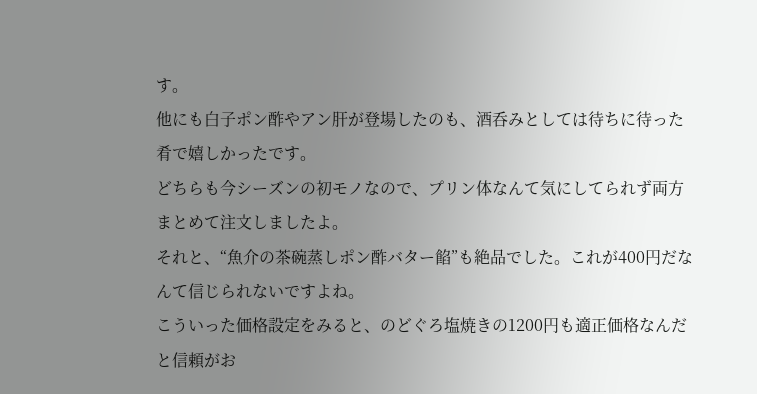す。
他にも白子ポン酢やアン肝が登場したのも、酒呑みとしては待ちに待った肴で嬉しかったです。
どちらも今シーズンの初モノなので、プリン体なんて気にしてられず両方まとめて注文しましたよ。
それと、“魚介の茶碗蒸しポン酢バター餡”も絶品でした。これが400円だなんて信じられないですよね。
こういった価格設定をみると、のどぐろ塩焼きの1200円も適正価格なんだと信頼がお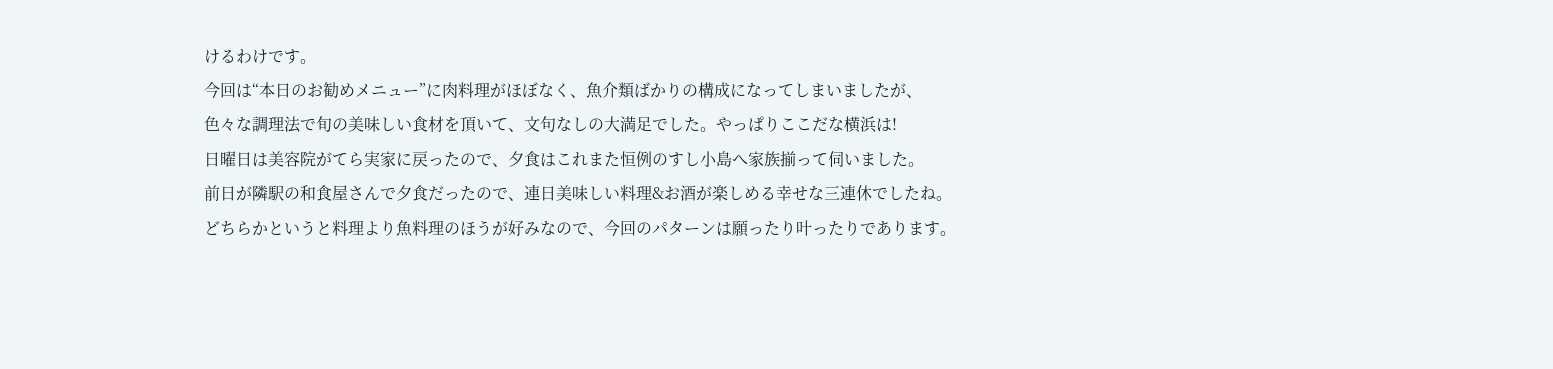けるわけです。
今回は“本日のお勧めメニュー”に肉料理がほぼなく、魚介類ばかりの構成になってしまいましたが、
色々な調理法で旬の美味しい食材を頂いて、文句なしの大満足でした。やっぱりここだな横浜は!
日曜日は美容院がてら実家に戻ったので、夕食はこれまた恒例のすし小島へ家族揃って伺いました。
前日が隣駅の和食屋さんで夕食だったので、連日美味しい料理&お酒が楽しめる幸せな三連休でしたね。
どちらかというと料理より魚料理のほうが好みなので、今回のパターンは願ったり叶ったりであります。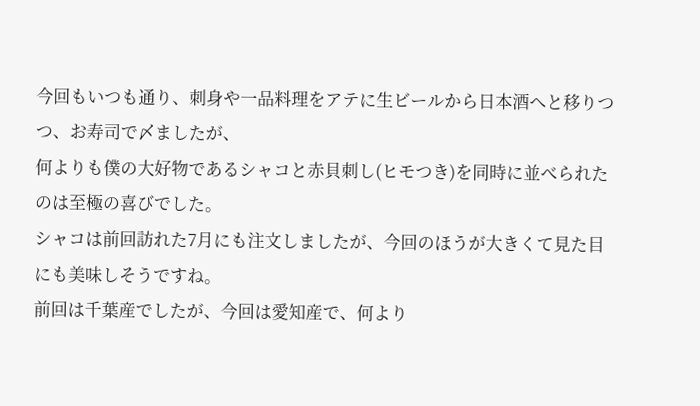今回もいつも通り、刺身や一品料理をアテに生ビールから日本酒へと移りつつ、お寿司で〆ましたが、
何よりも僕の大好物であるシャコと赤貝刺し(ヒモつき)を同時に並べられたのは至極の喜びでした。
シャコは前回訪れた7月にも注文しましたが、今回のほうが大きくて見た目にも美味しそうですね。
前回は千葉産でしたが、今回は愛知産で、何より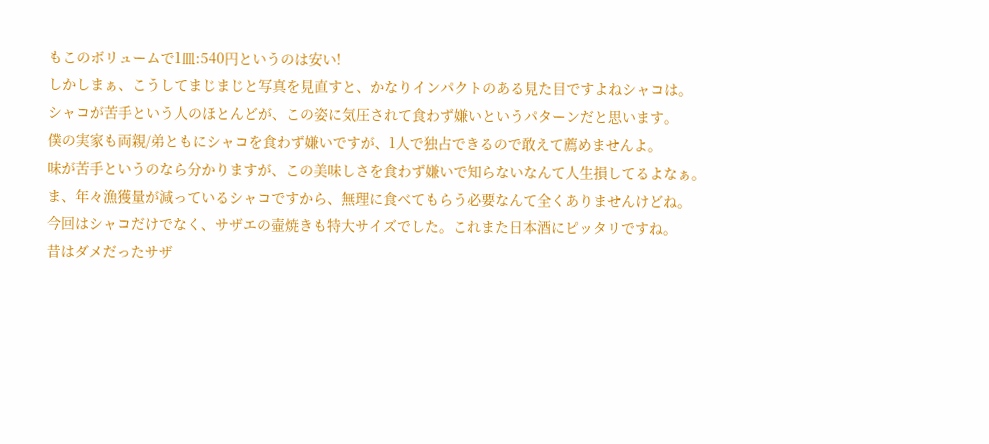もこのボリュームで1皿:540円というのは安い!
しかしまぁ、こうしてまじまじと写真を見直すと、かなりインパクトのある見た目ですよねシャコは。
シャコが苦手という人のほとんどが、この姿に気圧されて食わず嫌いというパターンだと思います。
僕の実家も両親/弟ともにシャコを食わず嫌いですが、1人で独占できるので敢えて薦めませんよ。
味が苦手というのなら分かりますが、この美味しさを食わず嫌いで知らないなんて人生損してるよなぁ。
ま、年々漁獲量が減っているシャコですから、無理に食べてもらう必要なんて全くありませんけどね。
今回はシャコだけでなく、サザエの壷焼きも特大サイズでした。これまた日本酒にピッタリですね。
昔はダメだったサザ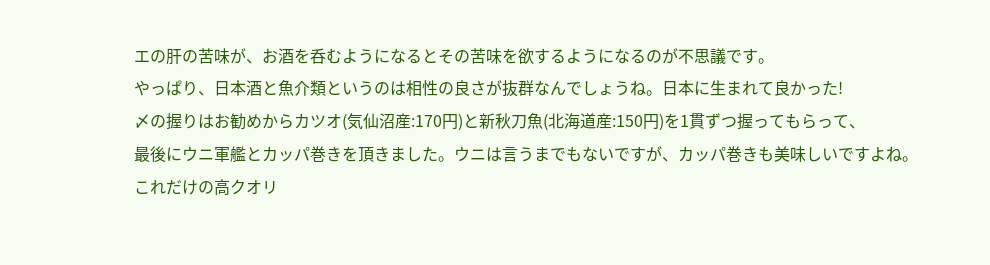エの肝の苦味が、お酒を呑むようになるとその苦味を欲するようになるのが不思議です。
やっぱり、日本酒と魚介類というのは相性の良さが抜群なんでしょうね。日本に生まれて良かった!
〆の握りはお勧めからカツオ(気仙沼産:170円)と新秋刀魚(北海道産:150円)を1貫ずつ握ってもらって、
最後にウニ軍艦とカッパ巻きを頂きました。ウニは言うまでもないですが、カッパ巻きも美味しいですよね。
これだけの高クオリ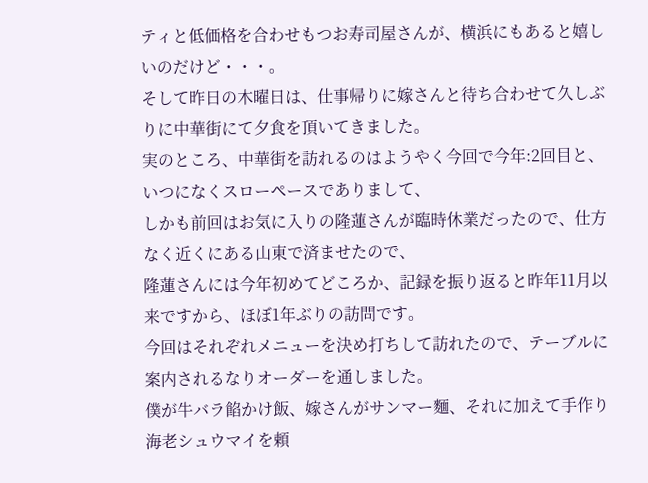ティと低価格を合わせもつお寿司屋さんが、横浜にもあると嬉しいのだけど・・・。
そして昨日の木曜日は、仕事帰りに嫁さんと待ち合わせて久しぶりに中華街にて夕食を頂いてきました。
実のところ、中華街を訪れるのはようやく今回で今年:2回目と、いつになくスローペースでありまして、
しかも前回はお気に入りの隆蓮さんが臨時休業だったので、仕方なく近くにある山東で済ませたので、
隆蓮さんには今年初めてどころか、記録を振り返ると昨年11月以来ですから、ほぼ1年ぶりの訪問です。
今回はそれぞれメニューを決め打ちして訪れたので、テーブルに案内されるなりオーダーを通しました。
僕が牛バラ餡かけ飯、嫁さんがサンマー麵、それに加えて手作り海老シュウマイを頼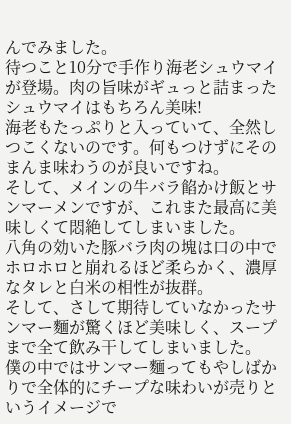んでみました。
待つこと10分で手作り海老シュウマイが登場。肉の旨味がギュっと詰まったシュウマイはもちろん美味!
海老もたっぷりと入っていて、全然しつこくないのです。何もつけずにそのまんま味わうのが良いですね。
そして、メインの牛バラ餡かけ飯とサンマーメンですが、これまた最高に美味しくて悶絶してしまいました。
八角の効いた豚バラ肉の塊は口の中でホロホロと崩れるほど柔らかく、濃厚なタレと白米の相性が抜群。
そして、さして期待していなかったサンマー麵が驚くほど美味しく、スープまで全て飲み干してしまいました。
僕の中ではサンマー麵ってもやしばかりで全体的にチープな味わいが売りというイメージで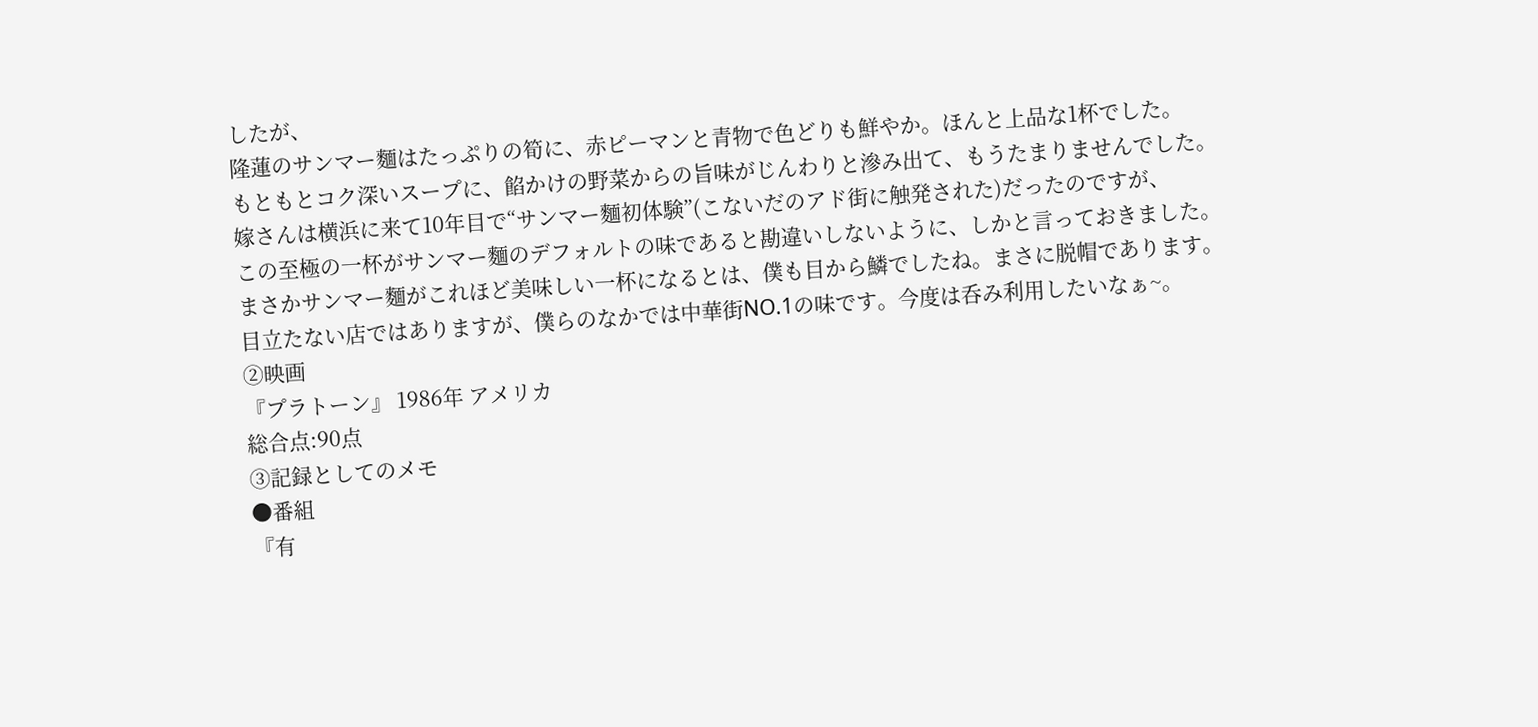したが、
隆蓮のサンマー麵はたっぷりの筍に、赤ピーマンと青物で色どりも鮮やか。ほんと上品な1杯でした。
もともとコク深いスープに、餡かけの野菜からの旨味がじんわりと滲み出て、もうたまりませんでした。
嫁さんは横浜に来て10年目で“サンマー麵初体験”(こないだのアド街に触発された)だったのですが、
この至極の一杯がサンマー麵のデフォルトの味であると勘違いしないように、しかと言っておきました。
まさかサンマー麵がこれほど美味しい一杯になるとは、僕も目から鱗でしたね。まさに脱帽であります。
目立たない店ではありますが、僕らのなかでは中華街NO.1の味です。今度は呑み利用したいなぁ~。
②映画
『プラトーン』 1986年 アメリカ
総合点:90点
③記録としてのメモ
●番組
『有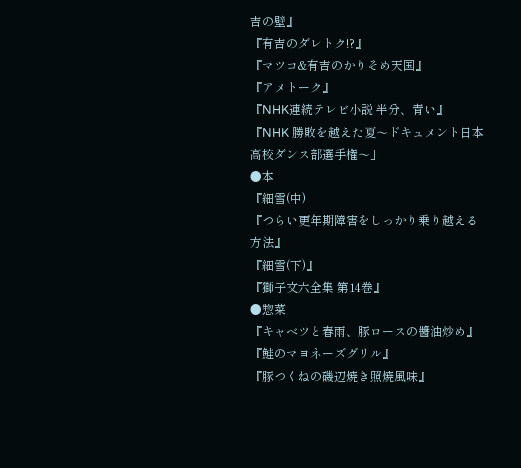吉の壁』
『有吉のダレトク!?』
『マツコ&有吉のかりそめ天国』
『アメトーク』
『NHK連続テレビ小説 半分、青い』
『NHK 勝敗を越えた夏〜ドキュメント日本高校ダンス部選手権〜」
●本
『細雪(中)
『つらい更年期障害をしっかり乗り越える方法』
『細雪(下)』
『獅子文六全集 第14巻』
●惣菜
『キャベツと春雨、豚ロースの醬油炒め』
『鮭のマヨネーズグリル』
『豚つくねの磯辺焼き照焼風味』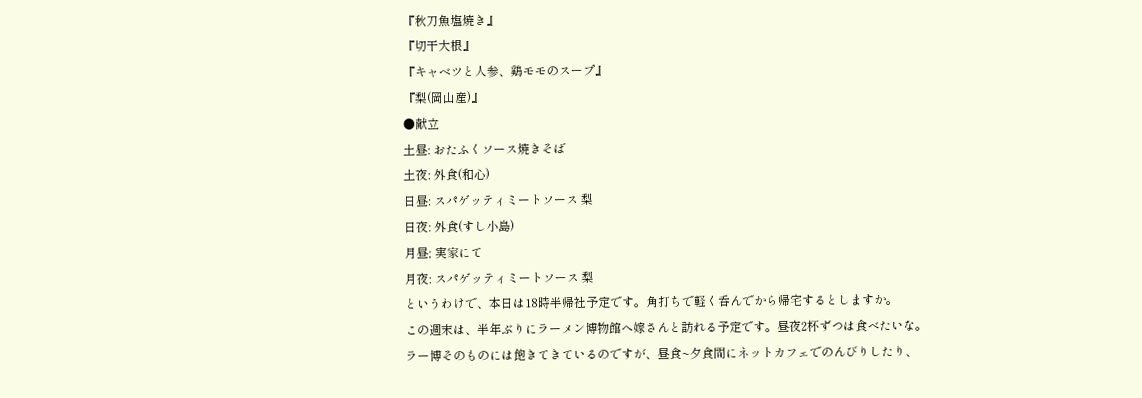『秋刀魚塩焼き』
『切干大根』
『キャベツと人参、鶏モモのスープ』
『梨(岡山産)』
●献立
土昼: おたふくソース焼きそば
土夜: 外食(和心)
日昼: スパゲッティミートソース 梨
日夜: 外食(すし小島)
月昼; 実家にて
月夜: スパゲッティミートソース 梨
というわけで、本日は18時半帰社予定です。角打ちで軽く呑んでから帰宅するとしますか。
この週末は、半年ぶりにラーメン博物館へ嫁さんと訪れる予定です。昼夜2杯ずつは食べたいな。
ラー博そのものには飽きてきているのですが、昼食~夕食間にネットカフェでのんびりしたり、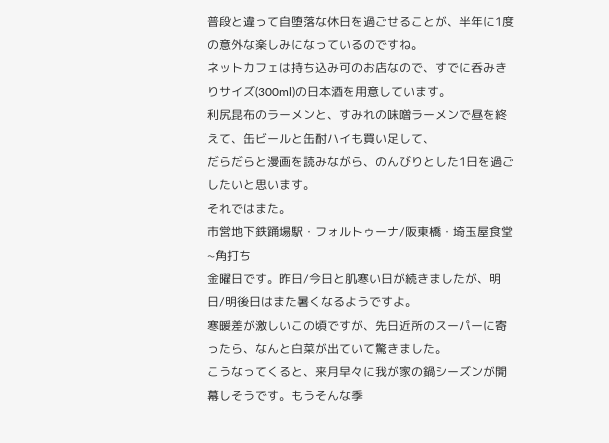普段と違って自堕落な休日を過ごせることが、半年に1度の意外な楽しみになっているのですね。
ネットカフェは持ち込み可のお店なので、すでに呑みきりサイズ(300ml)の日本酒を用意しています。
利尻昆布のラーメンと、すみれの味噌ラーメンで昼を終えて、缶ビールと缶酎ハイも買い足して、
だらだらと漫画を読みながら、のんびりとした1日を過ごしたいと思います。
それではまた。
市営地下鉄踊場駅・フォルトゥーナ/阪東橋・埼玉屋食堂~角打ち
金曜日です。昨日/今日と肌寒い日が続きましたが、明日/明後日はまた暑くなるようですよ。
寒暖差が激しいこの頃ですが、先日近所のスーパーに寄ったら、なんと白菜が出ていて驚きました。
こうなってくると、来月早々に我が家の鍋シーズンが開幕しそうです。もうそんな季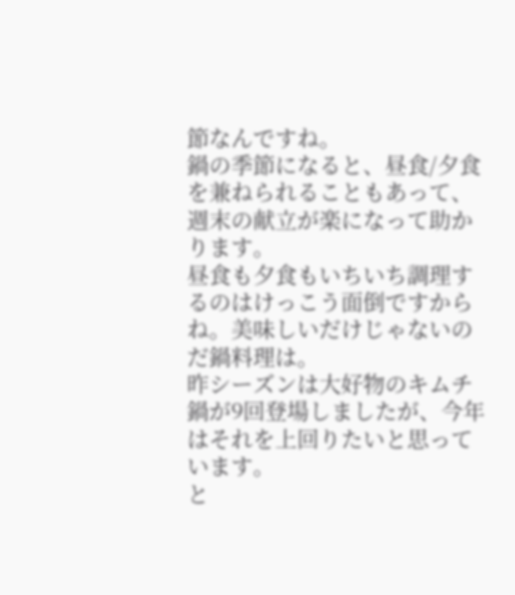節なんですね。
鍋の季節になると、昼食/夕食を兼ねられることもあって、週末の献立が楽になって助かります。
昼食も夕食もいちいち調理するのはけっこう面倒ですからね。美味しいだけじゃないのだ鍋料理は。
昨シーズンは大好物のキムチ鍋が9回登場しましたが、今年はそれを上回りたいと思っています。
と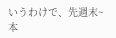いうわけで、先週末~本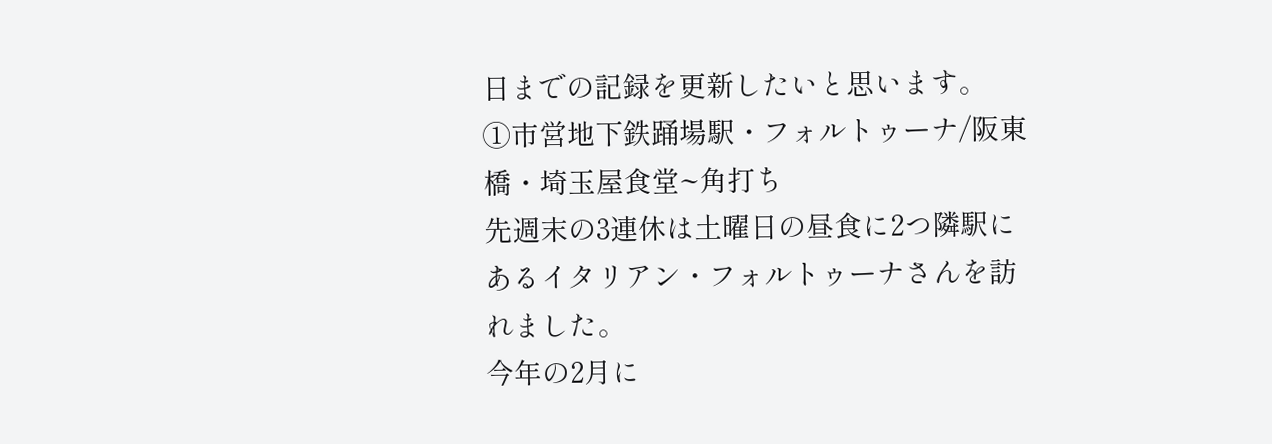日までの記録を更新したいと思います。
①市営地下鉄踊場駅・フォルトゥーナ/阪東橋・埼玉屋食堂~角打ち
先週末の3連休は土曜日の昼食に2つ隣駅にあるイタリアン・フォルトゥーナさんを訪れました。
今年の2月に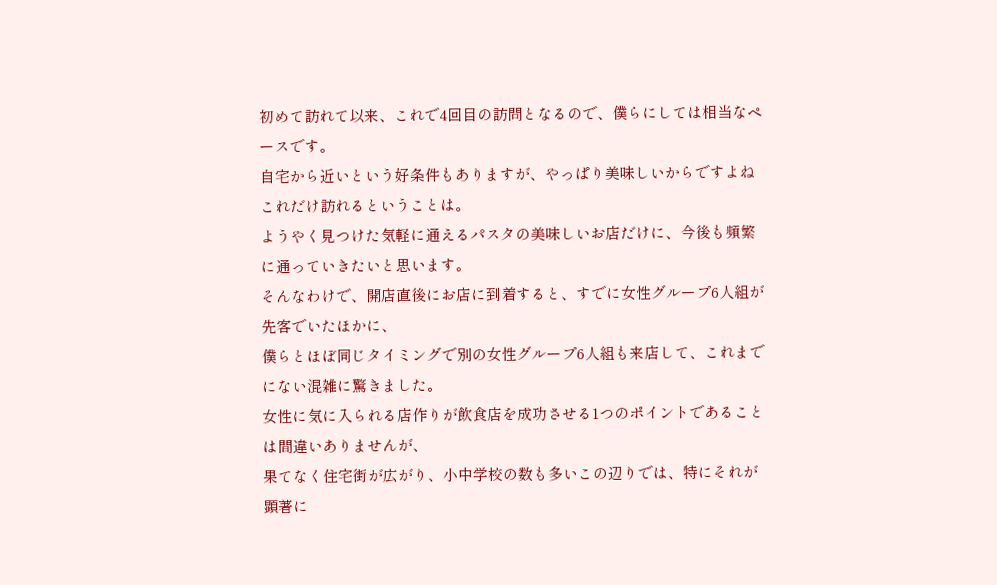初めて訪れて以来、これで4回目の訪問となるので、僕らにしては相当なペースです。
自宅から近いという好条件もありますが、やっぱり美味しいからですよねこれだけ訪れるということは。
ようやく見つけた気軽に通えるパスタの美味しいお店だけに、今後も頻繁に通っていきたいと思います。
そんなわけで、開店直後にお店に到着すると、すでに女性グループ6人組が先客でいたほかに、
僕らとほぼ同じタイミングで別の女性グループ6人組も来店して、これまでにない混雑に驚きました。
女性に気に入られる店作りが飲食店を成功させる1つのポイントであることは間違いありませんが、
果てなく住宅街が広がり、小中学校の数も多いこの辺りでは、特にそれが顕著に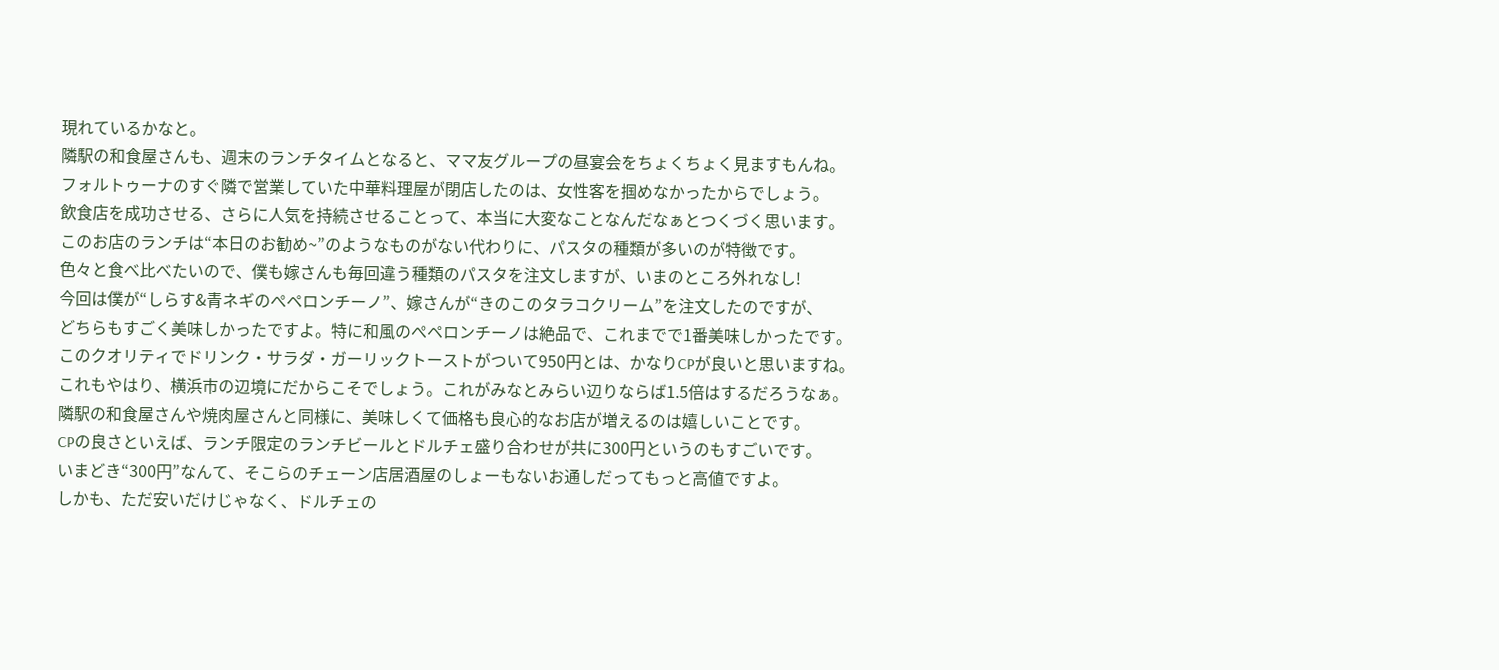現れているかなと。
隣駅の和食屋さんも、週末のランチタイムとなると、ママ友グループの昼宴会をちょくちょく見ますもんね。
フォルトゥーナのすぐ隣で営業していた中華料理屋が閉店したのは、女性客を掴めなかったからでしょう。
飲食店を成功させる、さらに人気を持続させることって、本当に大変なことなんだなぁとつくづく思います。
このお店のランチは“本日のお勧め~”のようなものがない代わりに、パスタの種類が多いのが特徴です。
色々と食べ比べたいので、僕も嫁さんも毎回違う種類のパスタを注文しますが、いまのところ外れなし!
今回は僕が“しらす&青ネギのぺペロンチーノ”、嫁さんが“きのこのタラコクリーム”を注文したのですが、
どちらもすごく美味しかったですよ。特に和風のぺペロンチーノは絶品で、これまでで1番美味しかったです。
このクオリティでドリンク・サラダ・ガーリックトーストがついて950円とは、かなりCPが良いと思いますね。
これもやはり、横浜市の辺境にだからこそでしょう。これがみなとみらい辺りならば1.5倍はするだろうなぁ。
隣駅の和食屋さんや焼肉屋さんと同様に、美味しくて価格も良心的なお店が増えるのは嬉しいことです。
CPの良さといえば、ランチ限定のランチビールとドルチェ盛り合わせが共に300円というのもすごいです。
いまどき“300円”なんて、そこらのチェーン店居酒屋のしょーもないお通しだってもっと高値ですよ。
しかも、ただ安いだけじゃなく、ドルチェの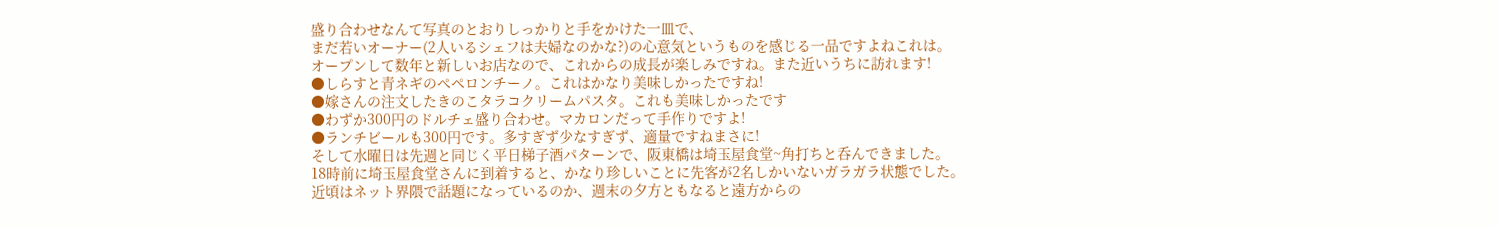盛り合わせなんて写真のとおりしっかりと手をかけた一皿で、
まだ若いオーナー(2人いるシェフは夫婦なのかな?)の心意気というものを感じる一品ですよねこれは。
オープンして数年と新しいお店なので、これからの成長が楽しみですね。また近いうちに訪れます!
●しらすと青ネギのぺペロンチーノ。これはかなり美味しかったですね!
●嫁さんの注文したきのこタラコクリームパスタ。これも美味しかったです
●わずか300円のドルチェ盛り合わせ。マカロンだって手作りですよ!
●ランチビールも300円です。多すぎず少なすぎず、適量ですねまさに!
そして水曜日は先週と同じく平日梯子酒パターンで、阪東橋は埼玉屋食堂~角打ちと呑んできました。
18時前に埼玉屋食堂さんに到着すると、かなり珍しいことに先客が2名しかいないガラガラ状態でした。
近頃はネット界隈で話題になっているのか、週末の夕方ともなると遠方からの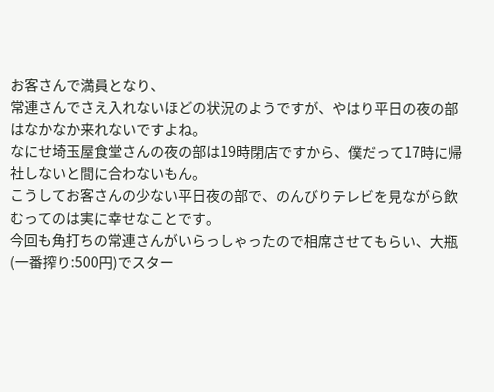お客さんで満員となり、
常連さんでさえ入れないほどの状況のようですが、やはり平日の夜の部はなかなか来れないですよね。
なにせ埼玉屋食堂さんの夜の部は19時閉店ですから、僕だって17時に帰社しないと間に合わないもん。
こうしてお客さんの少ない平日夜の部で、のんびりテレビを見ながら飲むってのは実に幸せなことです。
今回も角打ちの常連さんがいらっしゃったので相席させてもらい、大瓶(一番搾り:500円)でスター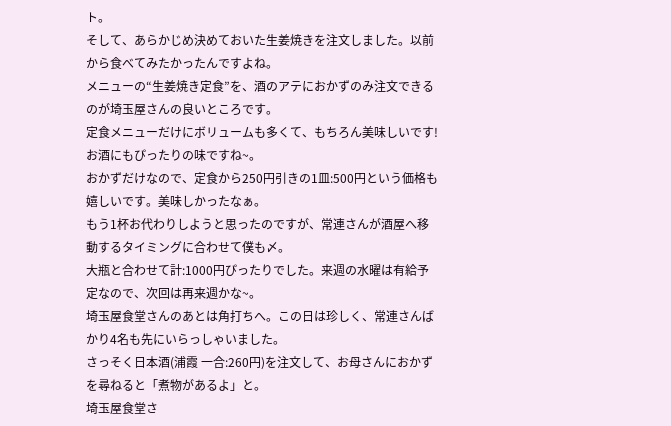ト。
そして、あらかじめ決めておいた生姜焼きを注文しました。以前から食べてみたかったんですよね。
メニューの“生姜焼き定食”を、酒のアテにおかずのみ注文できるのが埼玉屋さんの良いところです。
定食メニューだけにボリュームも多くて、もちろん美味しいです!お酒にもぴったりの味ですね~。
おかずだけなので、定食から250円引きの1皿:500円という価格も嬉しいです。美味しかったなぁ。
もう1杯お代わりしようと思ったのですが、常連さんが酒屋へ移動するタイミングに合わせて僕も〆。
大瓶と合わせて計:1000円ぴったりでした。来週の水曜は有給予定なので、次回は再来週かな~。
埼玉屋食堂さんのあとは角打ちへ。この日は珍しく、常連さんばかり4名も先にいらっしゃいました。
さっそく日本酒(浦霞 一合:260円)を注文して、お母さんにおかずを尋ねると「煮物があるよ」と。
埼玉屋食堂さ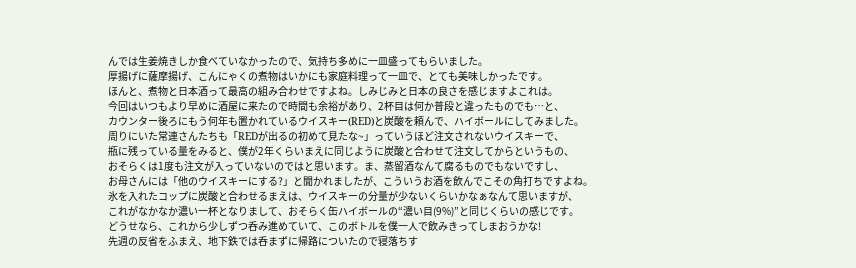んでは生姜焼きしか食べていなかったので、気持ち多めに一皿盛ってもらいました。
厚揚げに薩摩揚げ、こんにゃくの煮物はいかにも家庭料理って一皿で、とても美味しかったです。
ほんと、煮物と日本酒って最高の組み合わせですよね。しみじみと日本の良さを感じますよこれは。
今回はいつもより早めに酒屋に来たので時間も余裕があり、2杯目は何か普段と違ったものでも…と、
カウンター後ろにもう何年も置かれているウイスキー(RED)と炭酸を頼んで、ハイボールにしてみました。
周りにいた常連さんたちも「REDが出るの初めて見たな~」っていうほど注文されないウイスキーで、
瓶に残っている量をみると、僕が2年くらいまえに同じように炭酸と合わせて注文してからというもの、
おそらくは1度も注文が入っていないのではと思います。ま、蒸留酒なんて腐るものでもないですし、
お母さんには「他のウイスキーにする?」と聞かれましたが、こういうお酒を飲んでこその角打ちですよね。
氷を入れたコップに炭酸と合わせるまえは、ウイスキーの分量が少ないくらいかなぁなんて思いますが、
これがなかなか濃い一杯となりまして、おそらく缶ハイボールの“濃い目(9%)”と同じくらいの感じです。
どうせなら、これから少しずつ呑み進めていて、このボトルを僕一人で飲みきってしまおうかな!
先週の反省をふまえ、地下鉄では呑まずに帰路についたので寝落ちす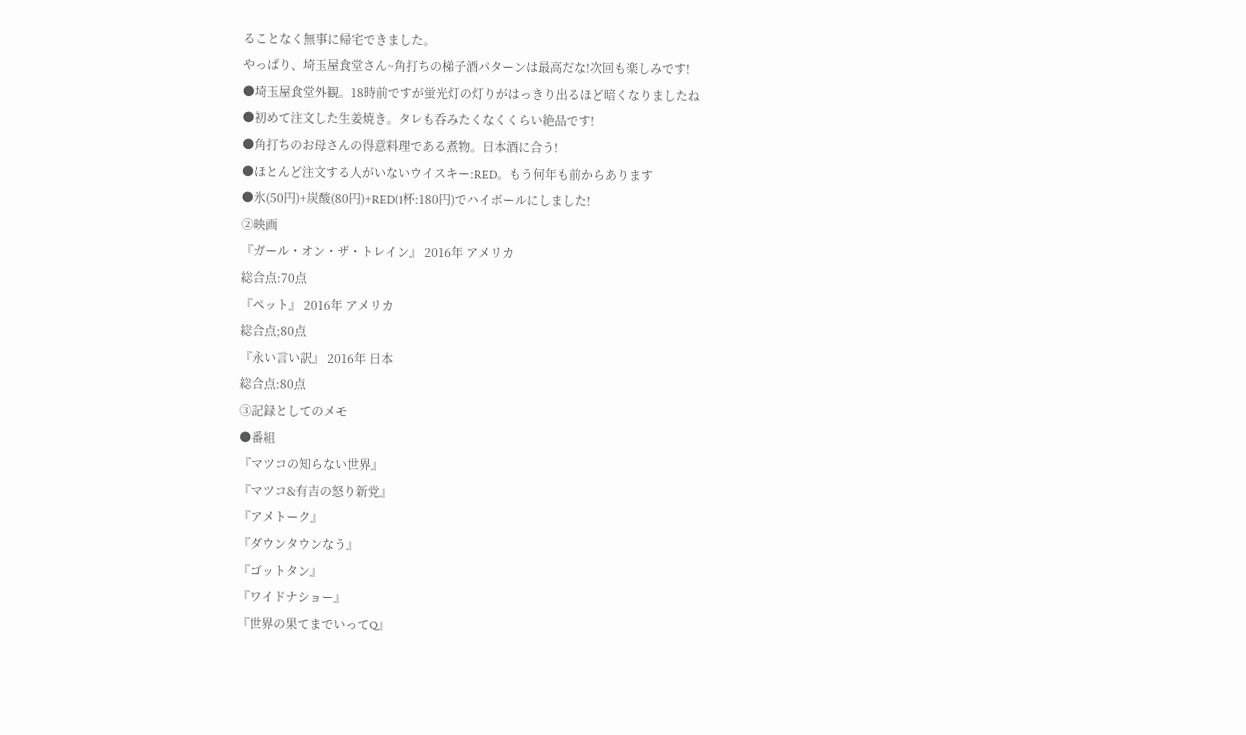ることなく無事に帰宅できました。
やっぱり、埼玉屋食堂さん~角打ちの梯子酒パターンは最高だな!次回も楽しみです!
●埼玉屋食堂外観。18時前ですが蛍光灯の灯りがはっきり出るほど暗くなりましたね
●初めて注文した生姜焼き。タレも呑みたくなくくらい絶品です!
●角打ちのお母さんの得意料理である煮物。日本酒に合う!
●ほとんど注文する人がいないウイスキー:RED。もう何年も前からあります
●氷(50円)+炭酸(80円)+RED(1杯:180円)でハイボールにしました!
②映画
『ガール・オン・ザ・トレイン』 2016年 アメリカ
総合点:70点
『ペット』 2016年 アメリカ
総合点;80点
『永い言い訳』 2016年 日本
総合点:80点
③記録としてのメモ
●番組
『マツコの知らない世界』
『マツコ&有吉の怒り新党』
『アメトーク』
『ダウンタウンなう』
『ゴットタン』
『ワイドナショー』
『世界の果てまでいってQ』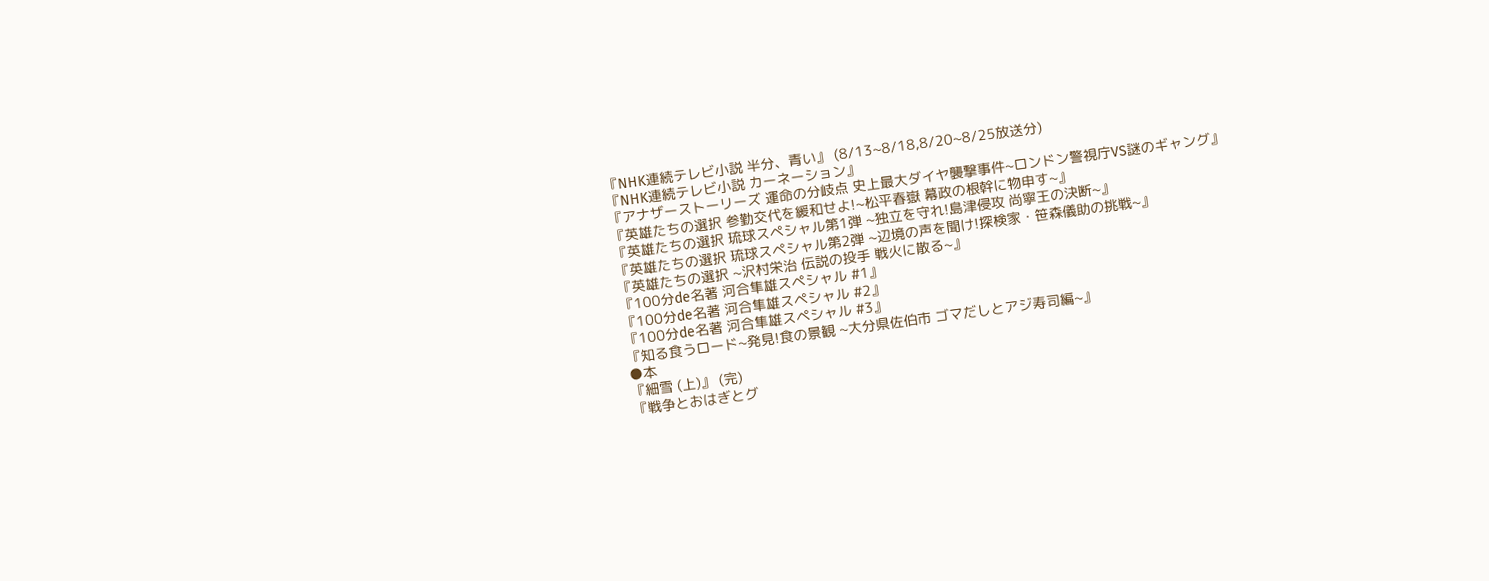『NHK連続テレビ小説 半分、青い』 (8/13~8/18,8/20~8/25放送分)
『NHK連続テレビ小説 カーネーション』
『アナザーストーリーズ 運命の分岐点 史上最大ダイヤ襲撃事件~ロンドン警視庁VS謎のギャング』
『英雄たちの選択 参勤交代を緩和せよ!~松平春嶽 幕政の根幹に物申す~』
『英雄たちの選択 琉球スペシャル第1弾 ~独立を守れ!島津侵攻 尚寧王の決断~』
『英雄たちの選択 琉球スペシャル第2弾 ~辺境の声を聞け!探検家・笹森儀助の挑戦~』
『英雄たちの選択 ~沢村栄治 伝説の投手 戦火に散る~』
『100分de名著 河合隼雄スペシャル #1』
『100分de名著 河合隼雄スペシャル #2』
『100分de名著 河合隼雄スペシャル #3』
『知る食うロード~発見!食の景観 ~大分県佐伯市 ゴマだしとアジ寿司編~』
●本
『細雪 (上)』 (完)
『戦争とおはぎとグ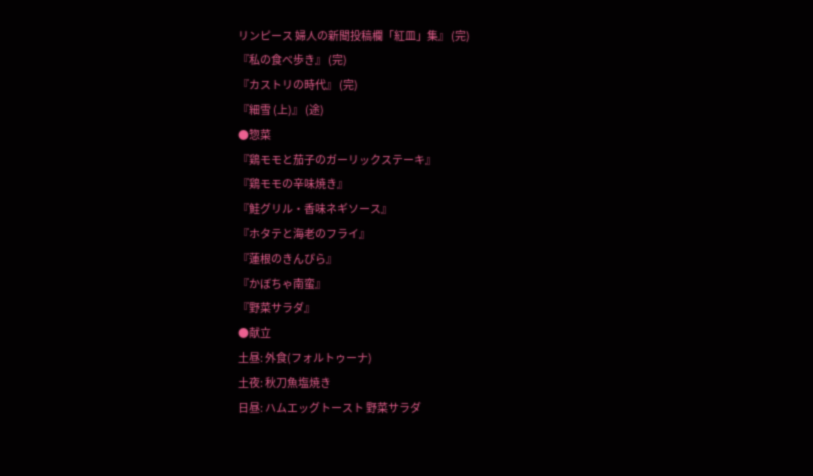リンピース 婦人の新聞投稿欄「紅皿」集』 (完)
『私の食べ歩き』 (完)
『カストリの時代』 (完)
『細雪 (上)』 (途)
●惣菜
『鶏モモと茄子のガーリックステーキ』
『鶏モモの辛味焼き』
『鮭グリル・香味ネギソース』
『ホタテと海老のフライ』
『蓮根のきんぴら』
『かぼちゃ南蛮』
『野菜サラダ』
●献立
土昼: 外食(フォルトゥーナ)
土夜: 秋刀魚塩焼き
日昼: ハムエッグトースト 野菜サラダ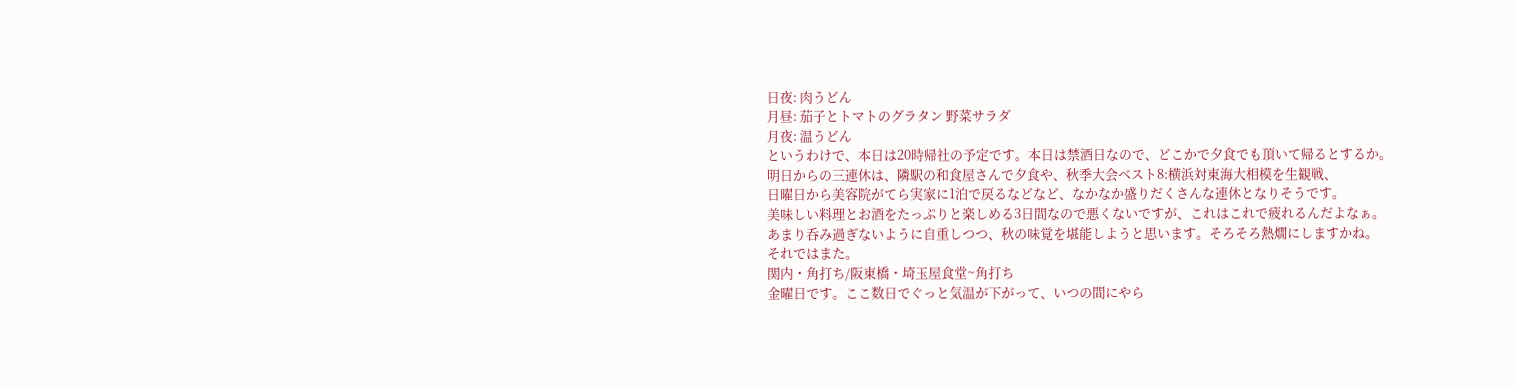日夜: 肉うどん
月昼: 茄子とトマトのグラタン 野菜サラダ
月夜: 温うどん
というわけで、本日は20時帰社の予定です。本日は禁酒日なので、どこかで夕食でも頂いて帰るとするか。
明日からの三連休は、隣駅の和食屋さんで夕食や、秋季大会ベスト8:横浜対東海大相模を生観戦、
日曜日から美容院がてら実家に1泊で戻るなどなど、なかなか盛りだくさんな連休となりそうです。
美味しい料理とお酒をたっぷりと楽しめる3日間なので悪くないですが、これはこれで疲れるんだよなぁ。
あまり呑み過ぎないように自重しつつ、秋の味覚を堪能しようと思います。そろそろ熱燗にしますかね。
それではまた。
関内・角打ち/阪東橋・埼玉屋食堂~角打ち
金曜日です。ここ数日でぐっと気温が下がって、いつの間にやら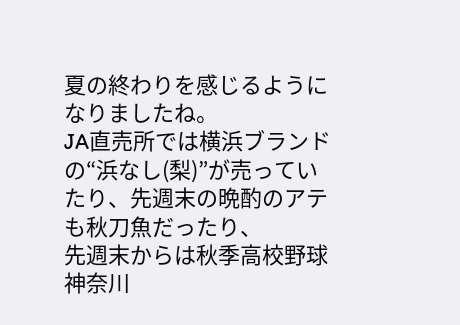夏の終わりを感じるようになりましたね。
JA直売所では横浜ブランドの“浜なし(梨)”が売っていたり、先週末の晩酌のアテも秋刀魚だったり、
先週末からは秋季高校野球神奈川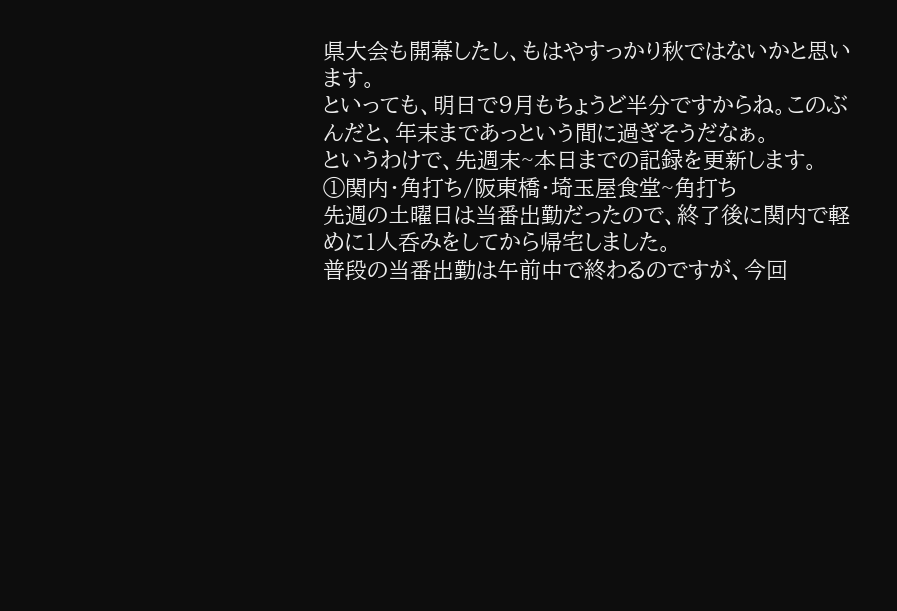県大会も開幕したし、もはやすっかり秋ではないかと思います。
といっても、明日で9月もちょうど半分ですからね。このぶんだと、年末まであっという間に過ぎそうだなぁ。
というわけで、先週末~本日までの記録を更新します。
①関内・角打ち/阪東橋・埼玉屋食堂~角打ち
先週の土曜日は当番出勤だったので、終了後に関内で軽めに1人呑みをしてから帰宅しました。
普段の当番出勤は午前中で終わるのですが、今回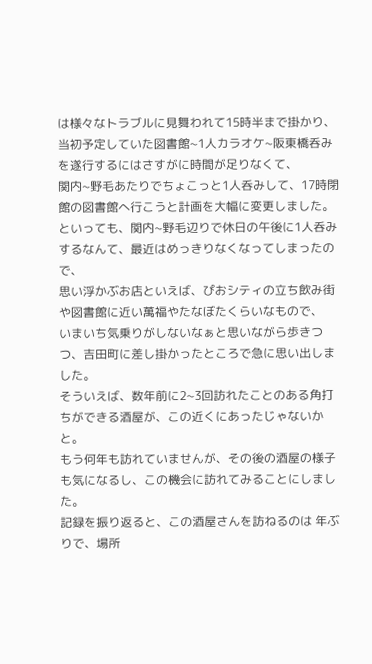は様々なトラブルに見舞われて15時半まで掛かり、
当初予定していた図書館~1人カラオケ~阪東橋呑みを遂行するにはさすがに時間が足りなくて、
関内~野毛あたりでちょこっと1人呑みして、17時閉館の図書館へ行こうと計画を大幅に変更しました。
といっても、関内~野毛辺りで休日の午後に1人呑みするなんて、最近はめっきりなくなってしまったので、
思い浮かぶお店といえば、ぴおシティの立ち飲み街や図書館に近い萬福やたなぼたくらいなもので、
いまいち気乗りがしないなぁと思いながら歩きつつ、吉田町に差し掛かったところで急に思い出しました。
そういえば、数年前に2~3回訪れたことのある角打ちができる酒屋が、この近くにあったじゃないかと。
もう何年も訪れていませんが、その後の酒屋の様子も気になるし、この機会に訪れてみることにしました。
記録を振り返ると、この酒屋さんを訪ねるのは 年ぶりで、場所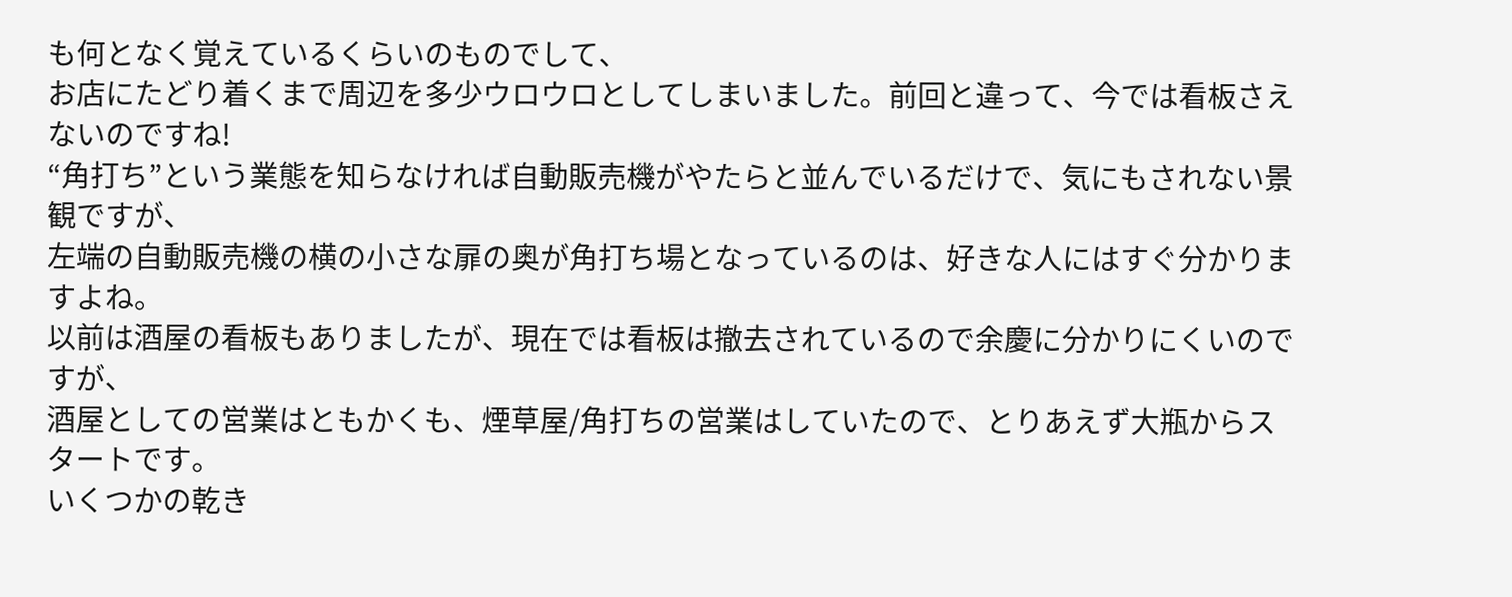も何となく覚えているくらいのものでして、
お店にたどり着くまで周辺を多少ウロウロとしてしまいました。前回と違って、今では看板さえないのですね!
“角打ち”という業態を知らなければ自動販売機がやたらと並んでいるだけで、気にもされない景観ですが、
左端の自動販売機の横の小さな扉の奥が角打ち場となっているのは、好きな人にはすぐ分かりますよね。
以前は酒屋の看板もありましたが、現在では看板は撤去されているので余慶に分かりにくいのですが、
酒屋としての営業はともかくも、煙草屋/角打ちの営業はしていたので、とりあえず大瓶からスタートです。
いくつかの乾き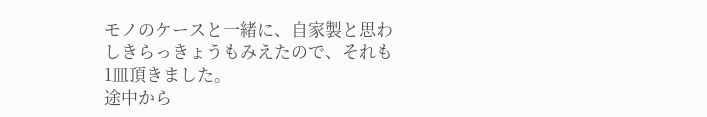モノのケースと一緒に、自家製と思わしきらっきょうもみえたので、それも1皿頂きました。
途中から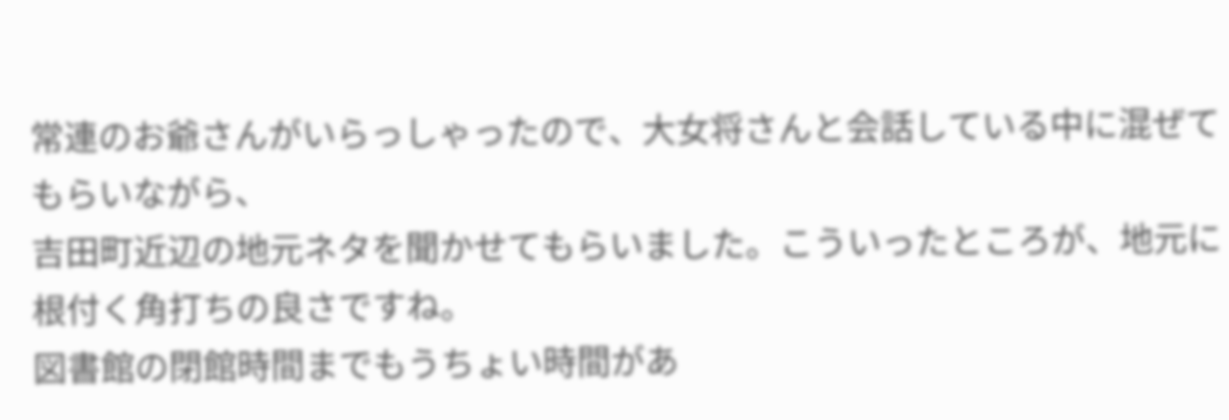常連のお爺さんがいらっしゃったので、大女将さんと会話している中に混ぜてもらいながら、
吉田町近辺の地元ネタを聞かせてもらいました。こういったところが、地元に根付く角打ちの良さですね。
図書館の閉館時間までもうちょい時間があ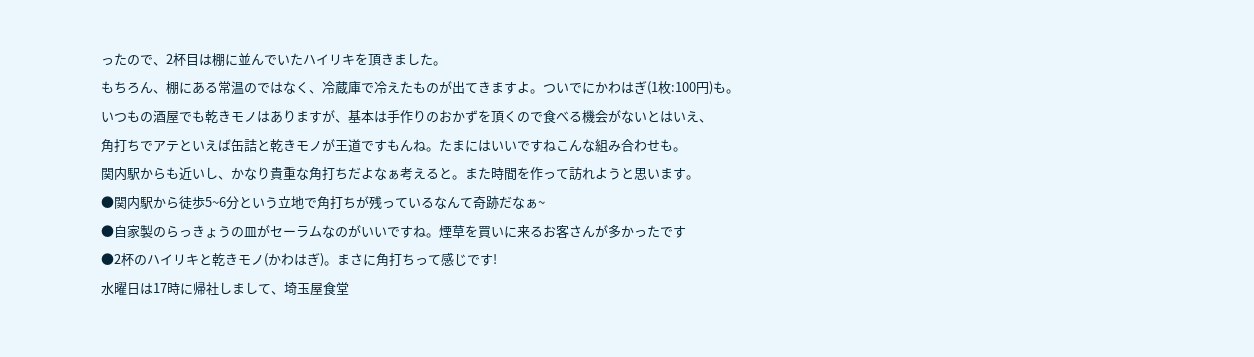ったので、2杯目は棚に並んでいたハイリキを頂きました。
もちろん、棚にある常温のではなく、冷蔵庫で冷えたものが出てきますよ。ついでにかわはぎ(1枚:100円)も。
いつもの酒屋でも乾きモノはありますが、基本は手作りのおかずを頂くので食べる機会がないとはいえ、
角打ちでアテといえば缶詰と乾きモノが王道ですもんね。たまにはいいですねこんな組み合わせも。
関内駅からも近いし、かなり貴重な角打ちだよなぁ考えると。また時間を作って訪れようと思います。
●関内駅から徒歩5~6分という立地で角打ちが残っているなんて奇跡だなぁ~
●自家製のらっきょうの皿がセーラムなのがいいですね。煙草を買いに来るお客さんが多かったです
●2杯のハイリキと乾きモノ(かわはぎ)。まさに角打ちって感じです!
水曜日は17時に帰社しまして、埼玉屋食堂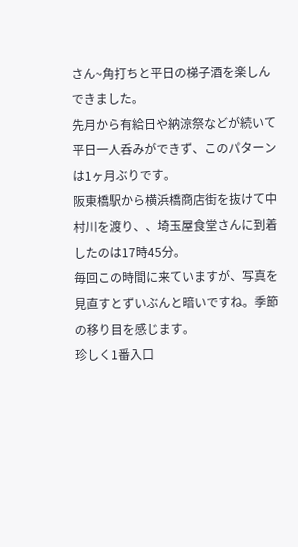さん~角打ちと平日の梯子酒を楽しんできました。
先月から有給日や納涼祭などが続いて平日一人呑みができず、このパターンは1ヶ月ぶりです。
阪東橋駅から横浜橋商店街を抜けて中村川を渡り、、埼玉屋食堂さんに到着したのは17時45分。
毎回この時間に来ていますが、写真を見直すとずいぶんと暗いですね。季節の移り目を感じます。
珍しく1番入口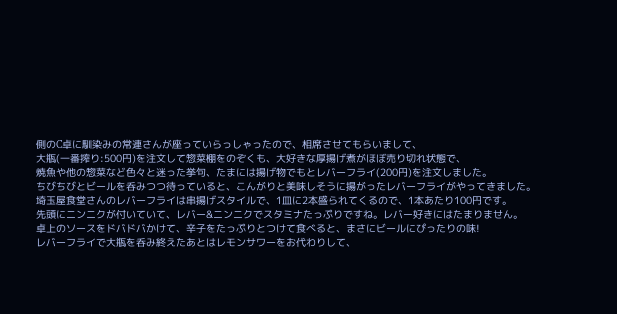側のC卓に馴染みの常連さんが座っていらっしゃったので、相席させてもらいまして、
大瓶(一番搾り:500円)を注文して惣菜棚をのぞくも、大好きな厚揚げ煮がほぼ売り切れ状態で、
焼魚や他の惣菜など色々と迷った挙句、たまには揚げ物でもとレバーフライ(200円)を注文しました。
ちびちびとビールを呑みつつ待っていると、こんがりと美味しそうに揚がったレバーフライがやってきました。
埼玉屋食堂さんのレバーフライは串揚げスタイルで、1皿に2本盛られてくるので、1本あたり100円です。
先頭にニンニクが付いていて、レバー&ニンニクでスタミナたっぷりですね。レバー好きにはたまりません。
卓上のソースをドバドバかけて、辛子をたっぷりとつけて食べると、まさにビールにぴったりの味!
レバーフライで大瓶を呑み終えたあとはレモンサワーをお代わりして、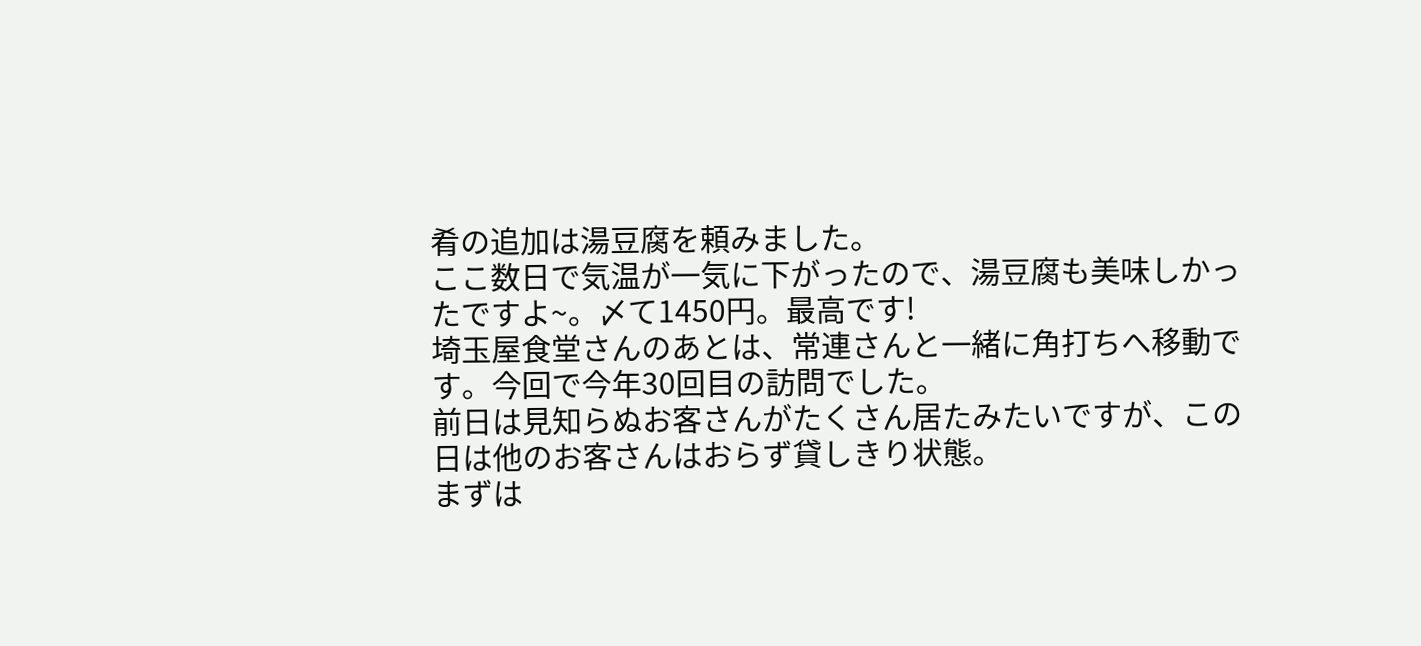肴の追加は湯豆腐を頼みました。
ここ数日で気温が一気に下がったので、湯豆腐も美味しかったですよ~。〆て1450円。最高です!
埼玉屋食堂さんのあとは、常連さんと一緒に角打ちへ移動です。今回で今年30回目の訪問でした。
前日は見知らぬお客さんがたくさん居たみたいですが、この日は他のお客さんはおらず貸しきり状態。
まずは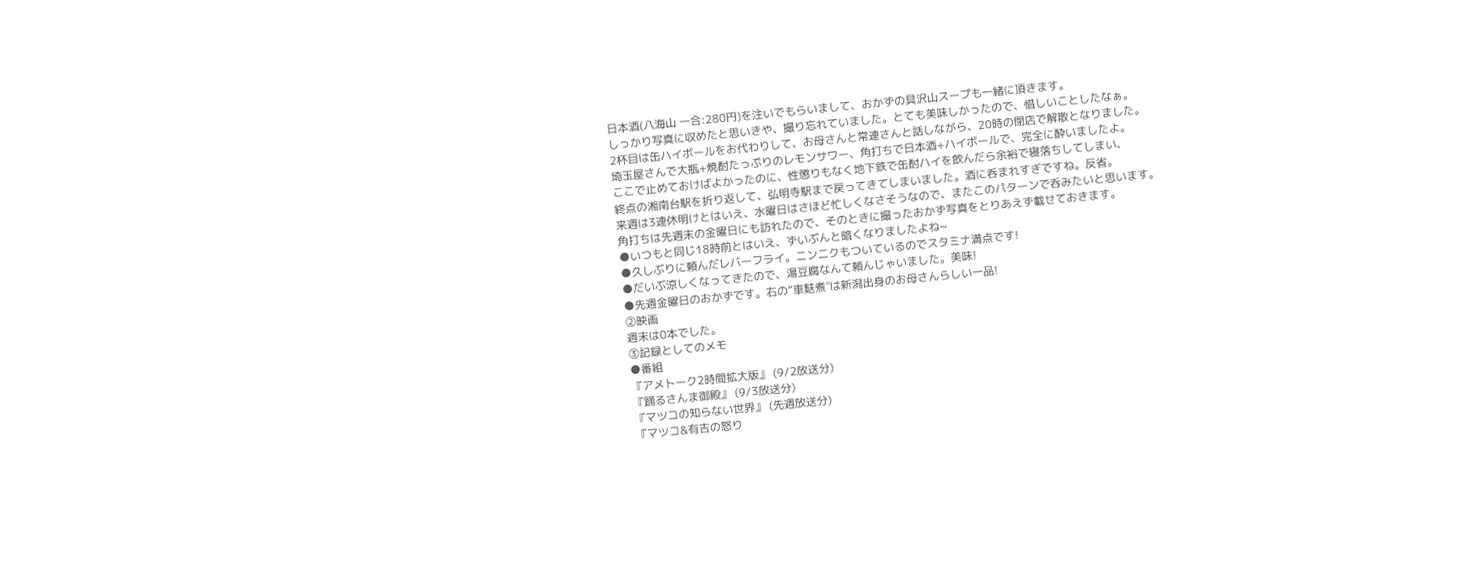日本酒(八海山 一合:280円)を注いでもらいまして、おかずの具沢山スープも一緒に頂きます。
しっかり写真に収めたと思いきや、撮り忘れていました。とても美味しかったので、惜しいことしたなぁ。
2杯目は缶ハイボールをお代わりして、お母さんと常連さんと話しながら、20時の閉店で解散となりました。
埼玉屋さんで大瓶+焼酎たっぷりのレモンサワー、角打ちで日本酒+ハイボールで、完全に酔いましたよ。
ここで止めておけばよかったのに、性懲りもなく地下鉄で缶酎ハイを飲んだら余裕で寝落ちしてしまい、
終点の湘南台駅を折り返して、弘明寺駅まで戻ってきてしまいました。酒に呑まれすぎですね。反省。
来週は3連休明けとはいえ、水曜日はさほど忙しくなさそうなので、またこのパターンで呑みたいと思います。
角打ちは先週末の金曜日にも訪れたので、そのときに撮ったおかず写真をとりあえず載せておきます。
●いつもと同じ18時前とはいえ、ずいぶんと暗くなりましたよね~
●久しぶりに頼んだレバーフライ。ニンニクもついているのでスタミナ満点です!
●だいぶ涼しくなってきたので、湯豆腐なんて頼んじゃいました。美味!
●先週金曜日のおかずです。右の“車麩煮"は新潟出身のお母さんらしい一品!
②映画
週末は0本でした。
③記録としてのメモ
●番組
『アメトーク2時間拡大版』 (9/2放送分)
『踊るさんま御殿』 (9/3放送分)
『マツコの知らない世界』 (先週放送分)
『マツコ&有吉の怒り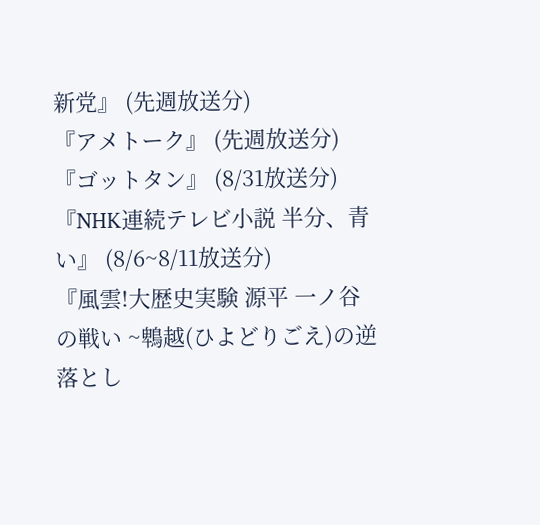新党』 (先週放送分)
『アメトーク』 (先週放送分)
『ゴットタン』 (8/31放送分)
『NHK連続テレビ小説 半分、青い』 (8/6~8/11放送分)
『風雲!大歴史実験 源平 一ノ谷の戦い ~鵯越(ひよどりごえ)の逆落とし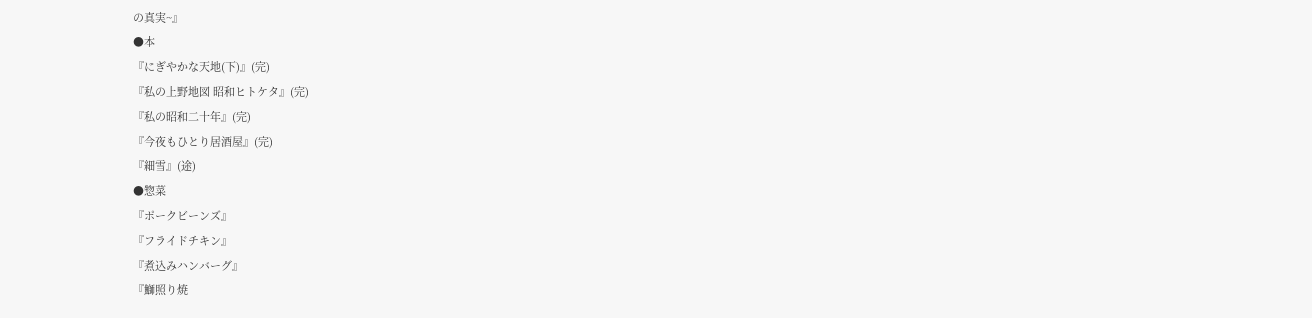の真実~』
●本
『にぎやかな天地(下)』(完)
『私の上野地図 昭和ヒトケタ』(完)
『私の昭和二十年』(完)
『今夜もひとり居酒屋』(完)
『細雪』(途)
●惣菜
『ポークビーンズ』
『フライドチキン』
『煮込みハンバーグ』
『鰤照り焼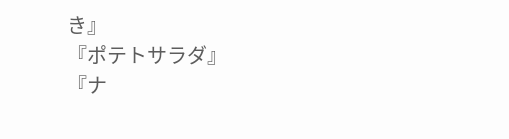き』
『ポテトサラダ』
『ナ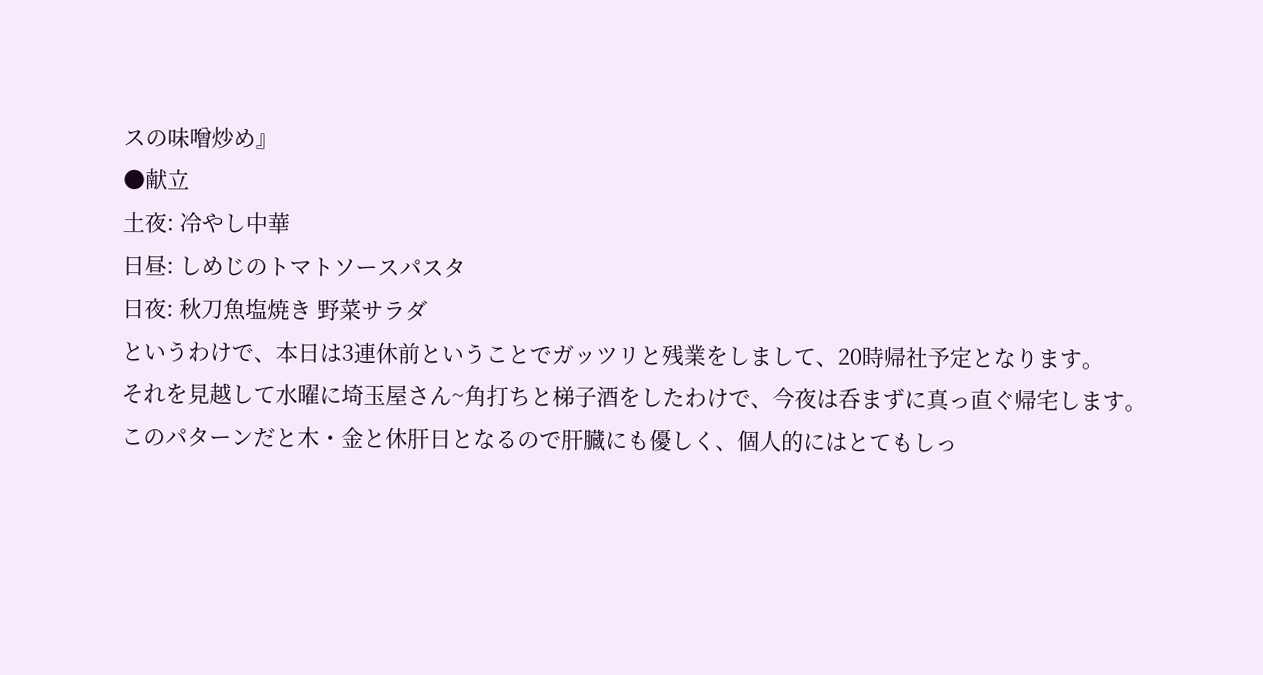スの味噌炒め』
●献立
土夜: 冷やし中華
日昼: しめじのトマトソースパスタ
日夜: 秋刀魚塩焼き 野菜サラダ
というわけで、本日は3連休前ということでガッツリと残業をしまして、20時帰社予定となります。
それを見越して水曜に埼玉屋さん~角打ちと梯子酒をしたわけで、今夜は呑まずに真っ直ぐ帰宅します。
このパターンだと木・金と休肝日となるので肝臓にも優しく、個人的にはとてもしっ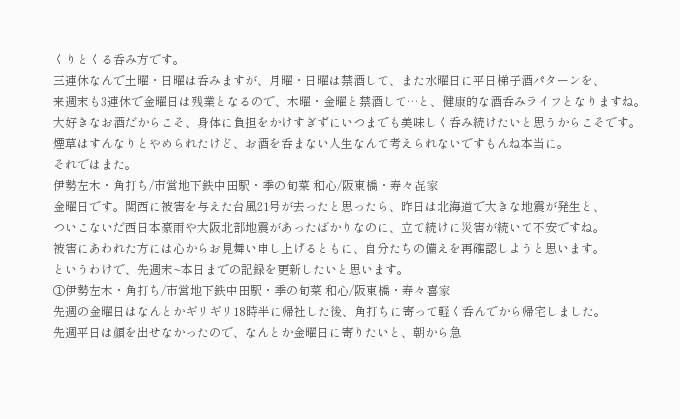くりとくる呑み方です。
三連休なんで土曜・日曜は呑みますが、月曜・日曜は禁酒して、また水曜日に平日梯子酒パターンを、
来週末も3連休で金曜日は残業となるので、木曜・金曜と禁酒して…と、健康的な酒呑みライフとなりますね。
大好きなお酒だからこそ、身体に負担をかけすぎずにいつまでも美味しく呑み続けたいと思うからこそです。
煙草はすんなりとやめられたけど、お酒を呑まない人生なんて考えられないですもんね本当に。
それではまた。
伊勢左木・角打ち/市営地下鉄中田駅・季の旬菜 和心/阪東橋・寿々㐂家
金曜日です。関西に被害を与えた台風21号が去ったと思ったら、昨日は北海道で大きな地震が発生と、
ついこないだ西日本豪雨や大阪北部地震があったばかりなのに、立て続けに災害が続いて不安ですね。
被害にあわれた方には心からお見舞い申し上げるともに、自分たちの備えを再確認しようと思います。
というわけで、先週末~本日までの記録を更新したいと思います。
①伊勢左木・角打ち/市営地下鉄中田駅・季の旬菜 和心/阪東橋・寿々喜家
先週の金曜日はなんとかギリギリ18時半に帰社した後、角打ちに寄って軽く呑んでから帰宅しました。
先週平日は顔を出せなかったので、なんとか金曜日に寄りたいと、朝から急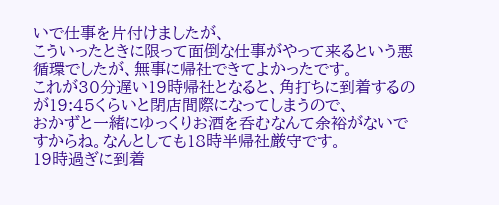いで仕事を片付けましたが、
こういったときに限って面倒な仕事がやって来るという悪循環でしたが、無事に帰社できてよかったです。
これが30分遅い19時帰社となると、角打ちに到着するのが19:45くらいと閉店間際になってしまうので、
おかずと一緒にゆっくりお酒を呑むなんて余裕がないですからね。なんとしても18時半帰社厳守です。
19時過ぎに到着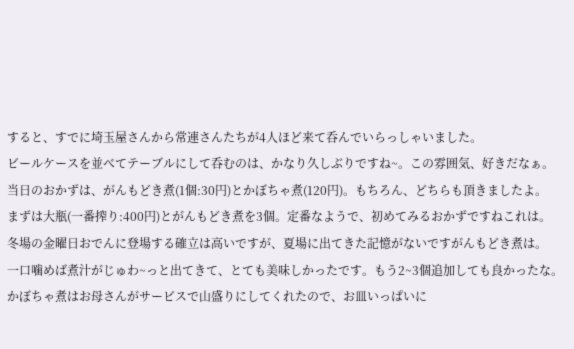すると、すでに埼玉屋さんから常連さんたちが4人ほど来て呑んでいらっしゃいました。
ビールケースを並べてテーブルにして呑むのは、かなり久しぶりですね~。この雰囲気、好きだなぁ。
当日のおかずは、がんもどき煮(1個:30円)とかぼちゃ煮(120円)。もちろん、どちらも頂きましたよ。
まずは大瓶(一番搾り:400円)とがんもどき煮を3個。定番なようで、初めてみるおかずですねこれは。
冬場の金曜日おでんに登場する確立は高いですが、夏場に出てきた記憶がないですがんもどき煮は。
一口噛めば煮汁がじゅわ~っと出てきて、とても美味しかったです。もう2~3個追加しても良かったな。
かぼちゃ煮はお母さんがサービスで山盛りにしてくれたので、お皿いっぱいに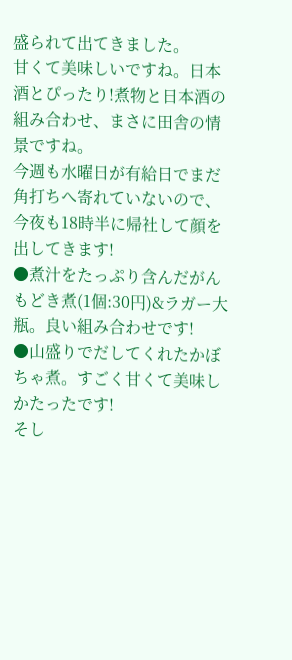盛られて出てきました。
甘くて美味しいですね。日本酒とぴったり!煮物と日本酒の組み合わせ、まさに田舎の情景ですね。
今週も水曜日が有給日でまだ角打ちへ寄れていないので、今夜も18時半に帰社して顔を出してきます!
●煮汁をたっぷり含んだがんもどき煮(1個:30円)&ラガー大瓶。良い組み合わせです!
●山盛りでだしてくれたかぼちゃ煮。すごく甘くて美味しかたったです!
そし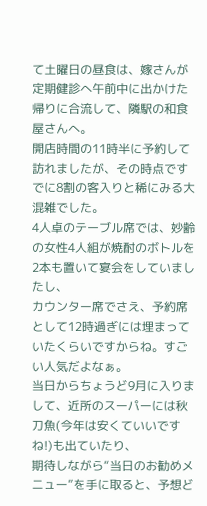て土曜日の昼食は、嫁さんが定期健診へ午前中に出かけた帰りに合流して、隣駅の和食屋さんへ。
開店時間の11時半に予約して訪れましたが、その時点ですでに8割の客入りと稀にみる大混雑でした。
4人卓のテーブル席では、妙齢の女性4人組が焼酎のボトルを2本も置いて宴会をしていましたし、
カウンター席でさえ、予約席として12時過ぎには埋まっていたくらいですからね。すごい人気だよなぁ。
当日からちょうど9月に入りまして、近所のスーパーには秋刀魚(今年は安くていいですね!)も出ていたり、
期待しながら“当日のお勧めメニュー”を手に取ると、予想ど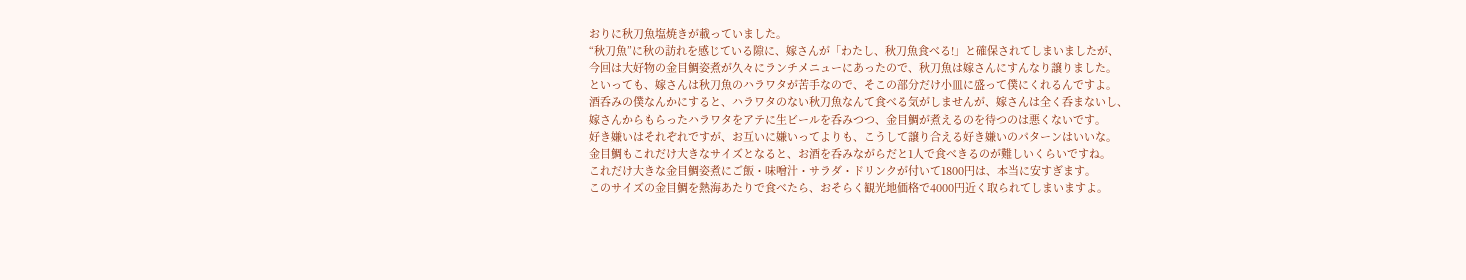おりに秋刀魚塩焼きが載っていました。
“秋刀魚”に秋の訪れを感じている隙に、嫁さんが「わたし、秋刀魚食べる!」と確保されてしまいましたが、
今回は大好物の金目鯛姿煮が久々にランチメニューにあったので、秋刀魚は嫁さんにすんなり譲りました。
といっても、嫁さんは秋刀魚のハラワタが苦手なので、そこの部分だけ小皿に盛って僕にくれるんですよ。
酒呑みの僕なんかにすると、ハラワタのない秋刀魚なんて食べる気がしませんが、嫁さんは全く呑まないし、
嫁さんからもらったハラワタをアテに生ビールを呑みつつ、金目鯛が煮えるのを待つのは悪くないです。
好き嫌いはそれぞれですが、お互いに嫌いってよりも、こうして譲り合える好き嫌いのパターンはいいな。
金目鯛もこれだけ大きなサイズとなると、お酒を呑みながらだと1人で食べきるのが難しいくらいですね。
これだけ大きな金目鯛姿煮にご飯・味噌汁・サラダ・ドリンクが付いて1800円は、本当に安すぎます。
このサイズの金目鯛を熱海あたりで食べたら、おそらく観光地価格で4000円近く取られてしまいますよ。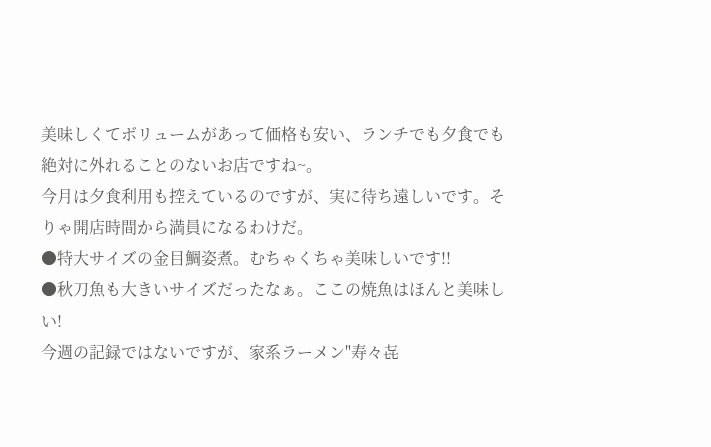美味しくてボリュームがあって価格も安い、ランチでも夕食でも絶対に外れることのないお店ですね~。
今月は夕食利用も控えているのですが、実に待ち遠しいです。そりゃ開店時間から満員になるわけだ。
●特大サイズの金目鯛姿煮。むちゃくちゃ美味しいです!!
●秋刀魚も大きいサイズだったなぁ。ここの焼魚はほんと美味しい!
今週の記録ではないですが、家系ラーメン"寿々㐂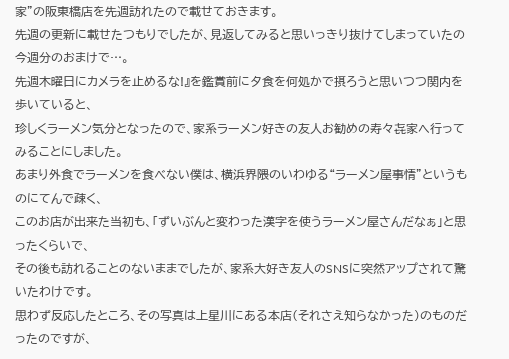家”の阪東橋店を先週訪れたので載せておきます。
先週の更新に載せたつもりでしたが、見返してみると思いっきり抜けてしまっていたの今週分のおまけで…。
先週木曜日にカメラを止めるな!』を鑑賞前に夕食を何処かで摂ろうと思いつつ関内を歩いていると、
珍しくラーメン気分となったので、家系ラーメン好きの友人お勧めの寿々㐂家へ行ってみることにしました。
あまり外食でラーメンを食べない僕は、横浜界隈のいわゆる“ラーメン屋事情”というものにてんで疎く、
このお店が出来た当初も、「ずいぶんと変わった漢字を使うラーメン屋さんだなぁ」と思ったくらいで、
その後も訪れることのないままでしたが、家系大好き友人のSNSに突然アップされて驚いたわけです。
思わず反応したところ、その写真は上星川にある本店(それさえ知らなかった)のものだったのですが、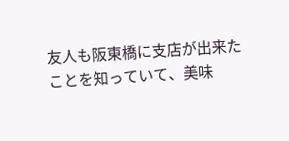友人も阪東橋に支店が出来たことを知っていて、美味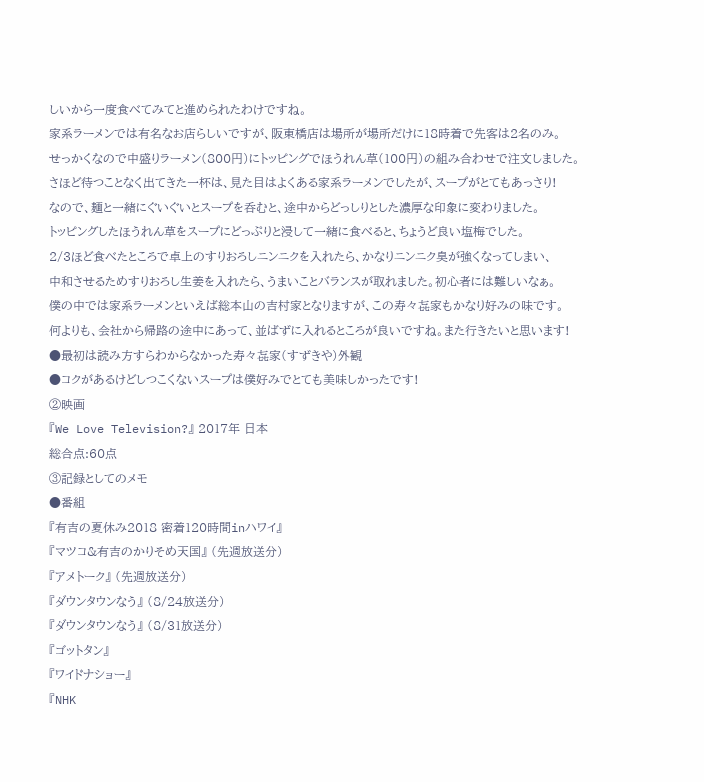しいから一度食べてみてと進められたわけですね。
家系ラーメンでは有名なお店らしいですが、阪東橋店は場所が場所だけに18時着で先客は2名のみ。
せっかくなので中盛りラーメン(800円)にトッピングでほうれん草(100円)の組み合わせで注文しました。
さほど待つことなく出てきた一杯は、見た目はよくある家系ラーメンでしたが、スープがとてもあっさり!
なので、麺と一緒にぐいぐいとスープを呑むと、途中からどっしりとした濃厚な印象に変わりました。
トッピングしたほうれん草をスープにどっぷりと浸して一緒に食べると、ちょうど良い塩梅でした。
2/3ほど食べたところで卓上のすりおろしニンニクを入れたら、かなりニンニク臭が強くなってしまい、
中和させるためすりおろし生姜を入れたら、うまいことバランスが取れました。初心者には難しいなぁ。
僕の中では家系ラーメンといえば総本山の吉村家となりますが、この寿々㐂家もかなり好みの味です。
何よりも、会社から帰路の途中にあって、並ばずに入れるところが良いですね。また行きたいと思います!
●最初は読み方すらわからなかった寿々㐂家(すずきや)外観
●コクがあるけどしつこくないスープは僕好みでとても美味しかったです!
②映画
『We Love Television?』 2017年 日本
総合点:60点
③記録としてのメモ
●番組
『有吉の夏休み2018 密着120時間inハワイ』
『マツコ&有吉のかりそめ天国』 (先週放送分)
『アメトーク』 (先週放送分)
『ダウンタウンなう』 (8/24放送分)
『ダウンタウンなう』 (8/31放送分)
『ゴットタン』
『ワイドナショー』
『NHK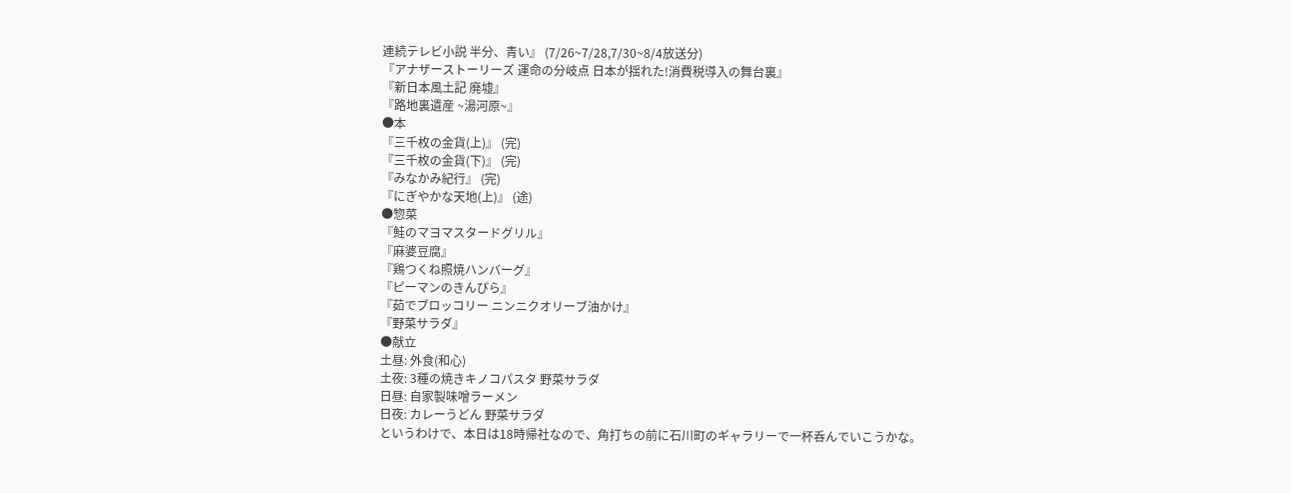連続テレビ小説 半分、青い』 (7/26~7/28,7/30~8/4放送分)
『アナザーストーリーズ 運命の分岐点 日本が揺れた!消費税導入の舞台裏』
『新日本風土記 廃墟』
『路地裏遺産 ~湯河原~』
●本
『三千枚の金貨(上)』 (完)
『三千枚の金貨(下)』 (完)
『みなかみ紀行』 (完)
『にぎやかな天地(上)』 (途)
●惣菜
『鮭のマヨマスタードグリル』
『麻婆豆腐』
『鶏つくね照焼ハンバーグ』
『ピーマンのきんぴら』
『茹でブロッコリー ニンニクオリーブ油かけ』
『野菜サラダ』
●献立
土昼: 外食(和心)
土夜: 3種の焼きキノコパスタ 野菜サラダ
日昼: 自家製味噌ラーメン
日夜: カレーうどん 野菜サラダ
というわけで、本日は18時帰社なので、角打ちの前に石川町のギャラリーで一杯呑んでいこうかな。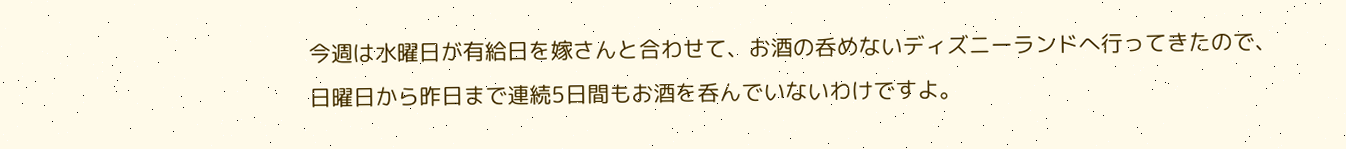今週は水曜日が有給日を嫁さんと合わせて、お酒の呑めないディズニーランドへ行ってきたので、
日曜日から昨日まで連続5日間もお酒を呑んでいないわけですよ。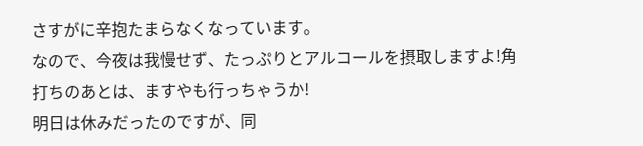さすがに辛抱たまらなくなっています。
なので、今夜は我慢せず、たっぷりとアルコールを摂取しますよ!角打ちのあとは、ますやも行っちゃうか!
明日は休みだったのですが、同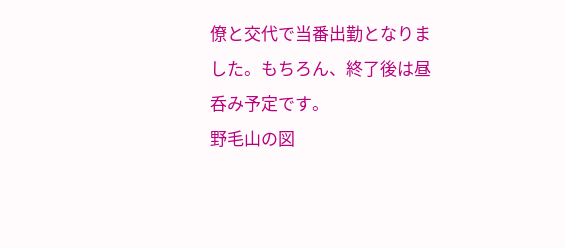僚と交代で当番出勤となりました。もちろん、終了後は昼呑み予定です。
野毛山の図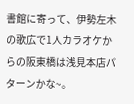書館に寄って、伊勢左木の歌広で1人カラオケからの阪東橋は浅見本店パターンかな~。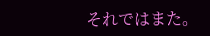それではまた。